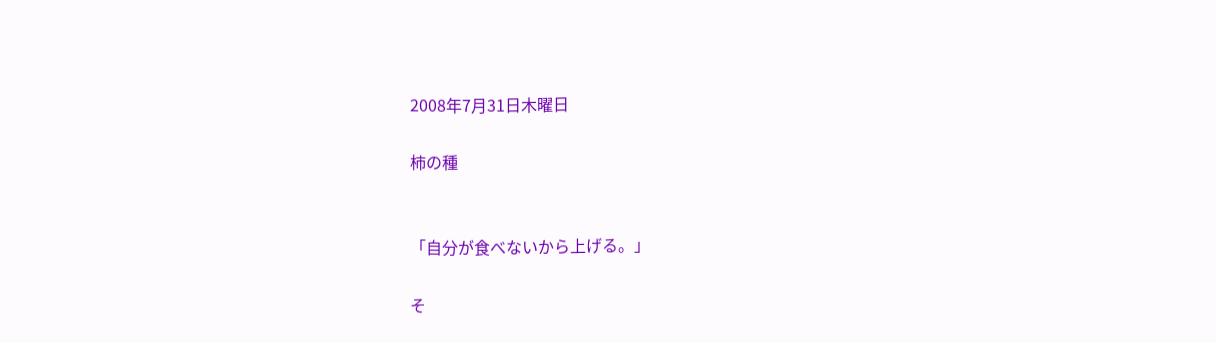2008年7月31日木曜日

柿の種


「自分が食べないから上げる。」

そ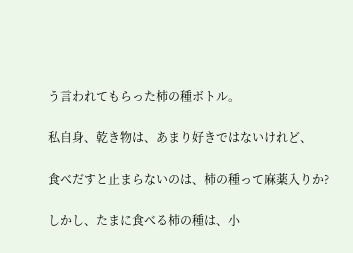う言われてもらった柿の種ボトル。

私自身、乾き物は、あまり好きではないけれど、

食べだすと止まらないのは、柿の種って麻薬入りか?

しかし、たまに食べる柿の種は、小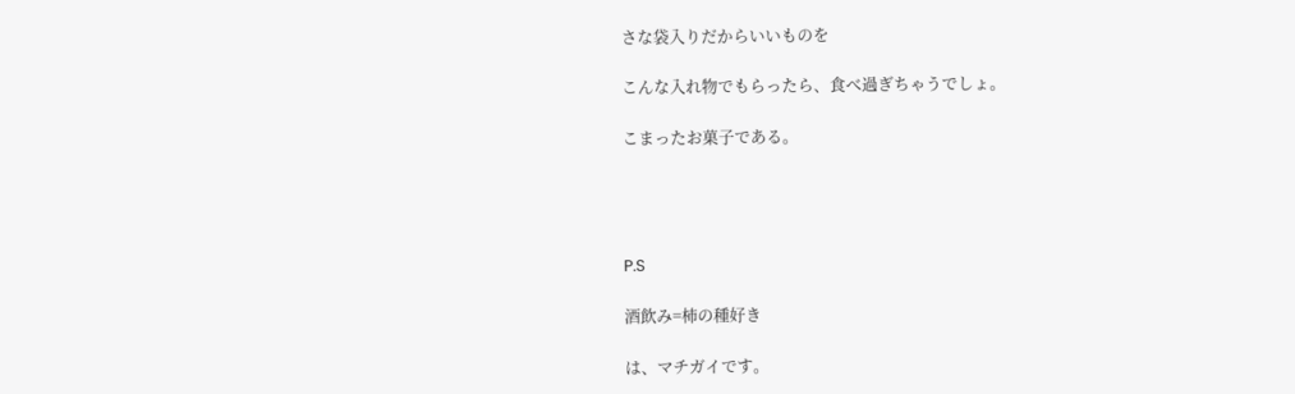さな袋入りだからいいものを

こんな入れ物でもらったら、食べ過ぎちゃうでしょ。

こまったお菓子である。




P.S

酒飲み=柿の種好き

は、マチガイです。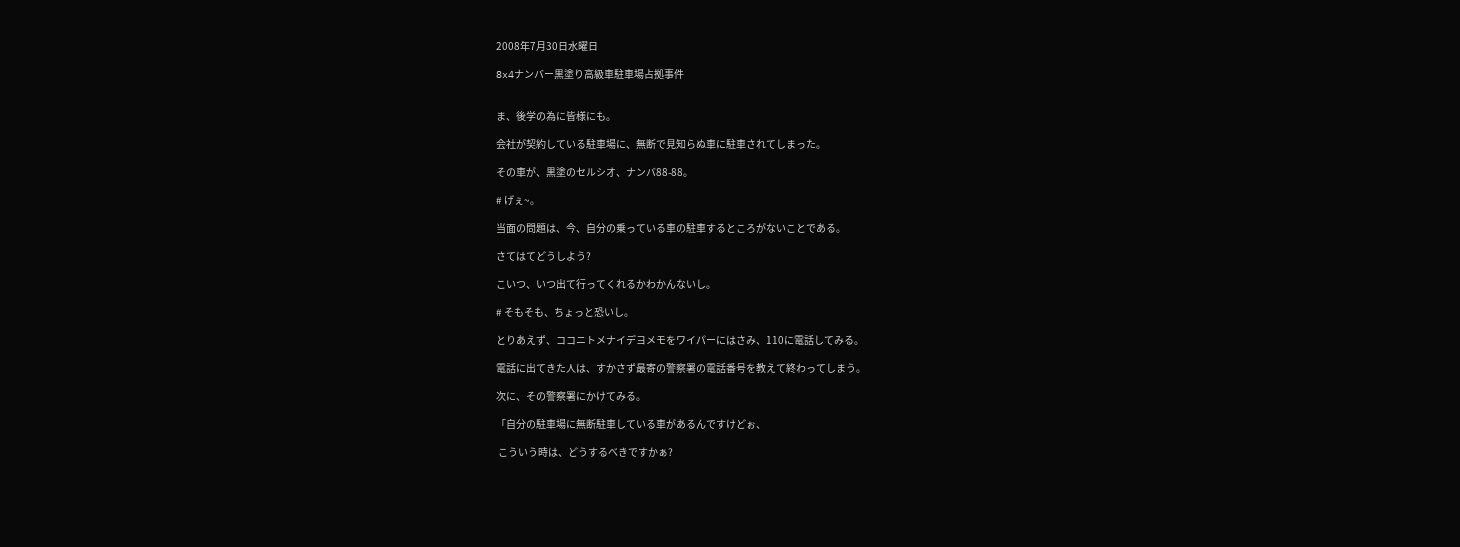2008年7月30日水曜日

8x4ナンバー黒塗り高級車駐車場占拠事件


ま、後学の為に皆様にも。

会社が契約している駐車場に、無断で見知らぬ車に駐車されてしまった。

その車が、黒塗のセルシオ、ナンバ88-88。

# げぇ~。

当面の問題は、今、自分の乗っている車の駐車するところがないことである。

さてはてどうしよう?

こいつ、いつ出て行ってくれるかわかんないし。

# そもそも、ちょっと恐いし。

とりあえず、ココニトメナイデヨメモをワイパーにはさみ、110に電話してみる。

電話に出てきた人は、すかさず最寄の警察署の電話番号を教えて終わってしまう。

次に、その警察署にかけてみる。

「自分の駐車場に無断駐車している車があるんですけどぉ、

 こういう時は、どうするべきですかぁ?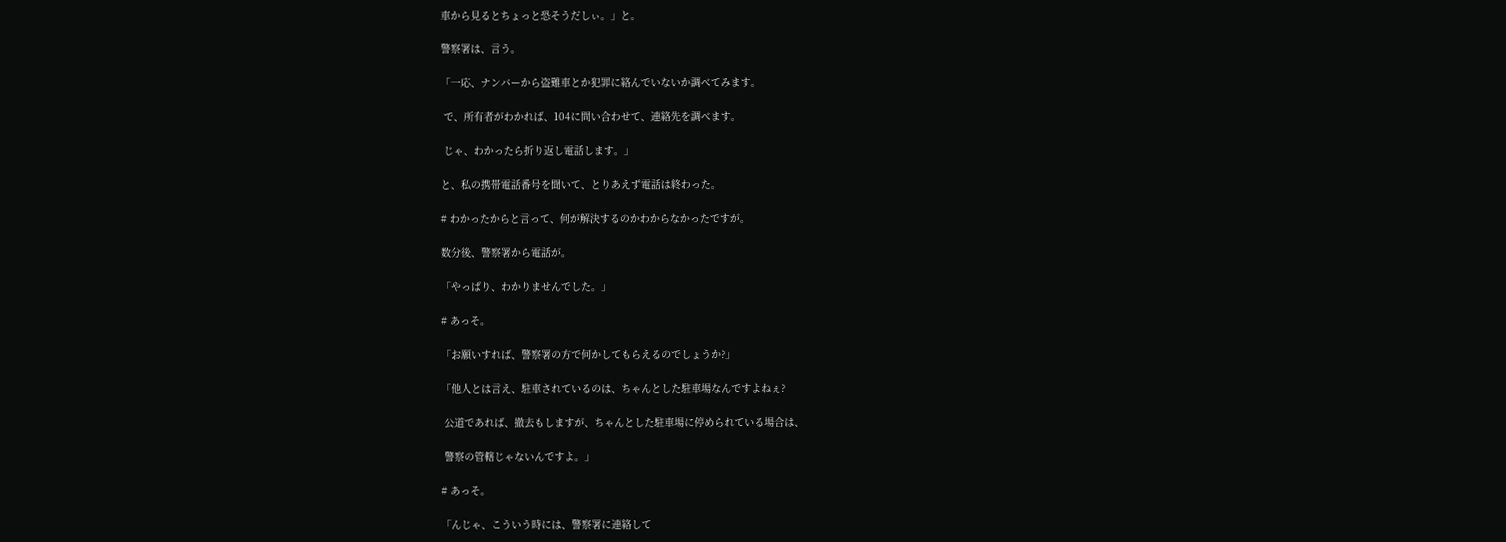車から見るとちょっと恐そうだしぃ。」と。

警察署は、言う。

「一応、ナンバーから盗難車とか犯罪に絡んでいないか調べてみます。

 で、所有者がわかれば、104に問い合わせて、連絡先を調べます。

 じゃ、わかったら折り返し電話します。」

と、私の携帯電話番号を聞いて、とりあえず電話は終わった。

# わかったからと言って、何が解決するのかわからなかったですが。

数分後、警察署から電話が。

「やっぱり、わかりませんでした。」

# あっそ。

「お願いすれば、警察署の方で何かしてもらえるのでしょうか?」

「他人とは言え、駐車されているのは、ちゃんとした駐車場なんですよねぇ?

 公道であれば、撤去もしますが、ちゃんとした駐車場に停められている場合は、

 警察の管轄じゃないんですよ。」

# あっそ。

「んじゃ、こういう時には、警察署に連絡して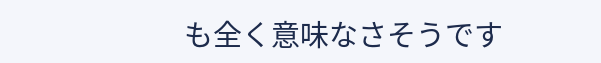も全く意味なさそうです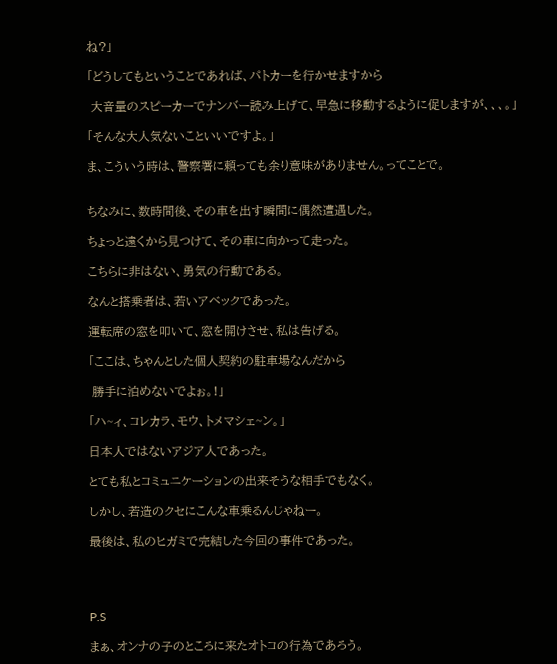ね?」

「どうしてもということであれば、パトカーを行かせますから

 大音量のスピーカーでナンバー読み上げて、早急に移動するように促しますが、、、。」

「そんな大人気ないこといいですよ。」

ま、こういう時は、警察署に頼っても余り意味がありません。ってことで。


ちなみに、数時間後、その車を出す瞬間に偶然遭遇した。

ちょっと遠くから見つけて、その車に向かって走った。

こちらに非はない、勇気の行動である。

なんと搭乗者は、若いアベックであった。

運転席の窓を叩いて、窓を開けさせ、私は告げる。

「ここは、ちゃんとした個人契約の駐車場なんだから

 勝手に泊めないでよぉ。!」

「ハ~ィ、コレカラ、モウ、トメマシェ~ン。」

日本人ではないアジア人であった。

とても私とコミュニケーションの出来そうな相手でもなく。

しかし、若造のクセにこんな車乗るんじゃねー。

最後は、私のヒガミで完結した今回の事件であった。




P.S

まぁ、オンナの子のところに来たオトコの行為であろう。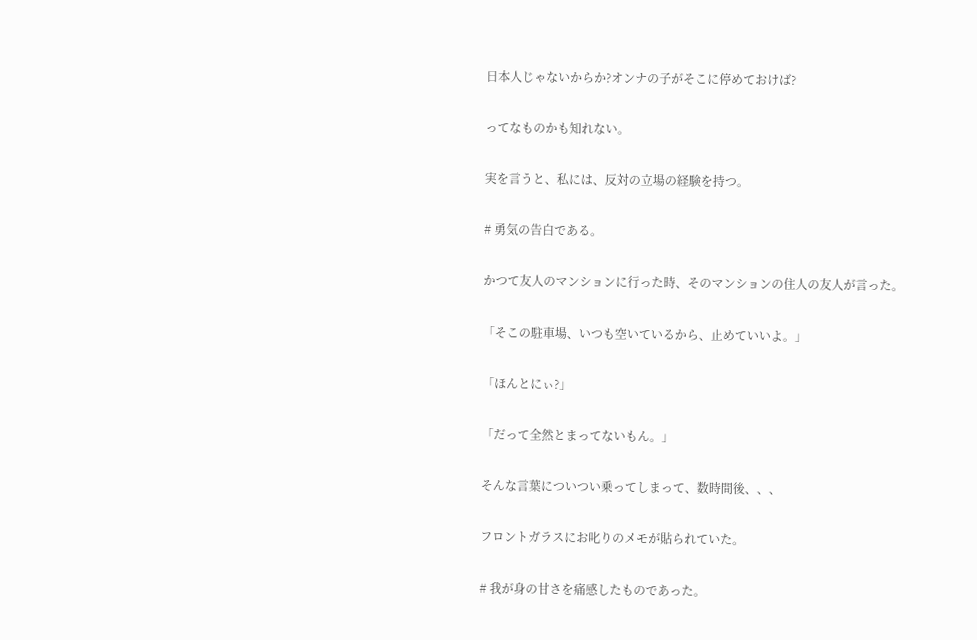日本人じゃないからか?オンナの子がそこに停めておけば?

ってなものかも知れない。

実を言うと、私には、反対の立場の経験を持つ。

# 勇気の告白である。

かつて友人のマンションに行った時、そのマンションの住人の友人が言った。

「そこの駐車場、いつも空いているから、止めていいよ。」

「ほんとにぃ?」

「だって全然とまってないもん。」

そんな言葉についつい乗ってしまって、数時間後、、、

フロントガラスにお叱りのメモが貼られていた。

# 我が身の甘さを痛感したものであった。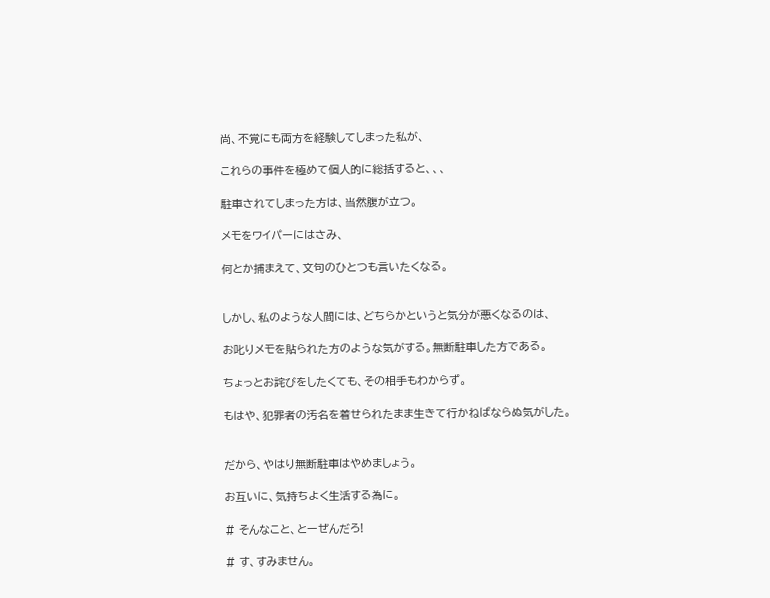尚、不覚にも両方を経験してしまった私が、

これらの事件を極めて個人的に総括すると、、、

駐車されてしまった方は、当然腹が立つ。

メモをワイパーにはさみ、

何とか捕まえて、文句のひとつも言いたくなる。


しかし、私のような人間には、どちらかというと気分が悪くなるのは、

お叱りメモを貼られた方のような気がする。無断駐車した方である。

ちょっとお詫びをしたくても、その相手もわからず。

もはや、犯罪者の汚名を着せられたまま生きて行かねばならぬ気がした。


だから、やはり無断駐車はやめましょう。

お互いに、気持ちよく生活する為に。

# そんなこと、とーぜんだろ!

# す、すみません。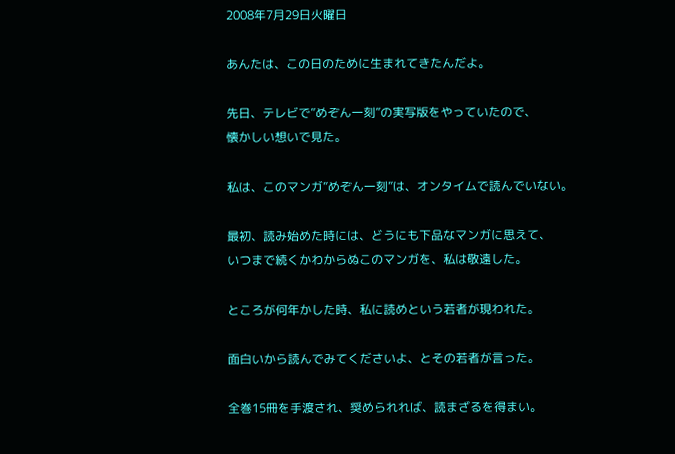2008年7月29日火曜日

あんたは、この日のために生まれてきたんだよ。

先日、テレビで”めぞん一刻”の実写版をやっていたので、
懐かしい想いで見た。

私は、このマンガ”めぞん一刻”は、オンタイムで読んでいない。

最初、読み始めた時には、どうにも下品なマンガに思えて、
いつまで続くかわからぬこのマンガを、私は敬遠した。

ところが何年かした時、私に読めという若者が現われた。

面白いから読んでみてくださいよ、とその若者が言った。

全巻15冊を手渡され、奨められれば、読まざるを得まい。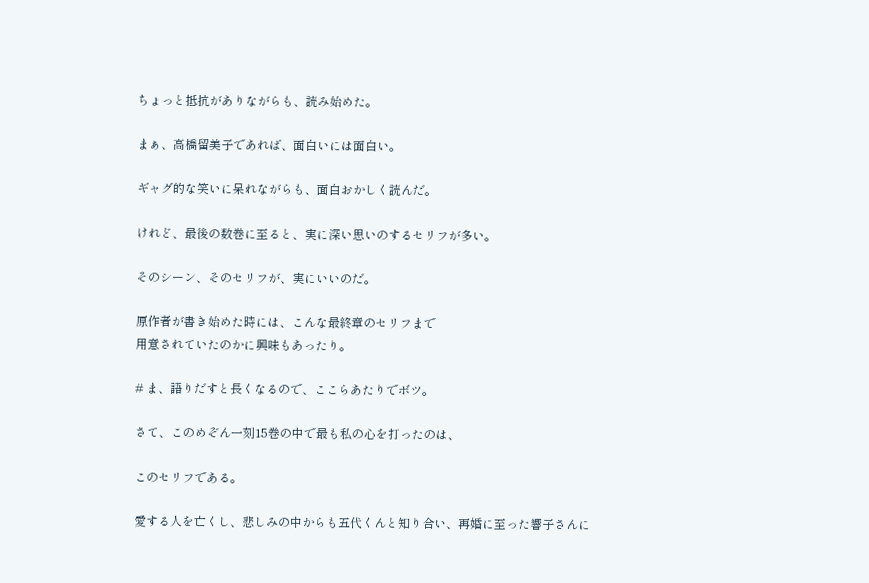ちょっと抵抗がありながらも、読み始めた。

まぁ、高橋留美子であれば、面白いには面白い。

ギャグ的な笑いに呆れながらも、面白おかしく読んだ。

けれど、最後の数巻に至ると、実に深い思いのするセリフが多い。

そのシーン、そのセリフが、実にいいのだ。

原作者が書き始めた時には、こんな最終章のセリフまで
用意されていたのかに興味もあったり。

# ま、語りだすと長くなるので、ここらあたりでボツ。

さて、このめぞん一刻15巻の中で最も私の心を打ったのは、

このセリフである。

愛する人を亡くし、悲しみの中からも五代くんと知り合い、再婚に至った響子さんに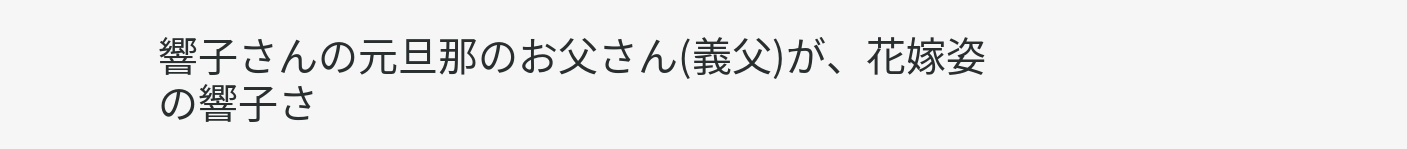響子さんの元旦那のお父さん(義父)が、花嫁姿の響子さ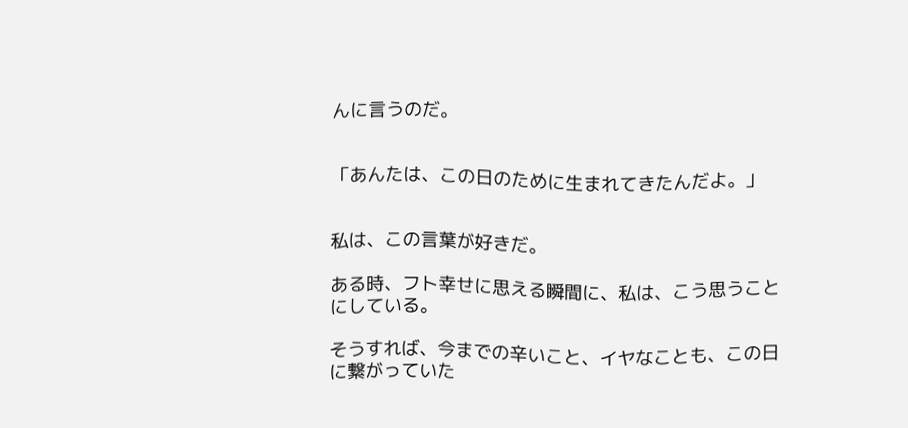んに言うのだ。


「あんたは、この日のために生まれてきたんだよ。」


私は、この言葉が好きだ。

ある時、フト幸せに思える瞬間に、私は、こう思うことにしている。

そうすれば、今までの辛いこと、イヤなことも、この日に繋がっていた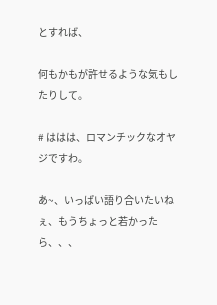とすれば、

何もかもが許せるような気もしたりして。

# ははは、ロマンチックなオヤジですわ。

あ~、いっぱい語り合いたいねぇ、もうちょっと若かったら、、、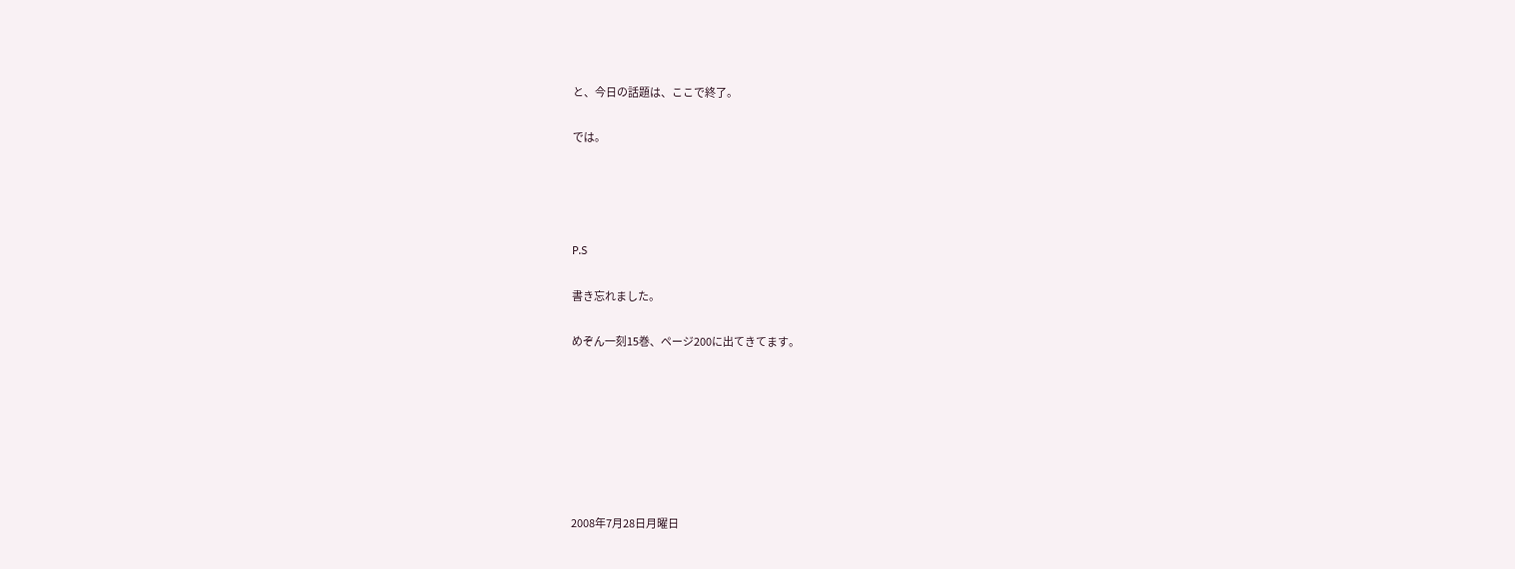と、今日の話題は、ここで終了。

では。




P.S

書き忘れました。

めぞん一刻15巻、ページ200に出てきてます。







2008年7月28日月曜日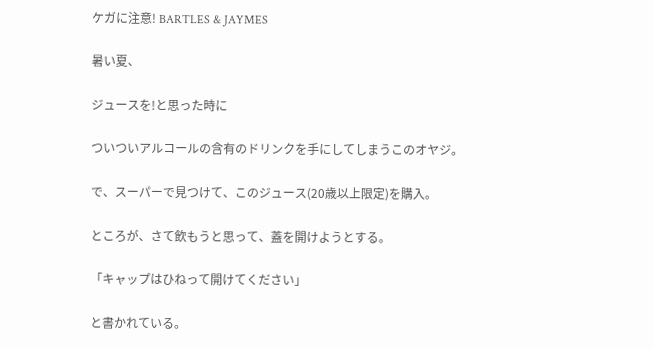ケガに注意! BARTLES & JAYMES

暑い夏、

ジュースを!と思った時に

ついついアルコールの含有のドリンクを手にしてしまうこのオヤジ。

で、スーパーで見つけて、このジュース(20歳以上限定)を購入。

ところが、さて飲もうと思って、蓋を開けようとする。

「キャップはひねって開けてください」

と書かれている。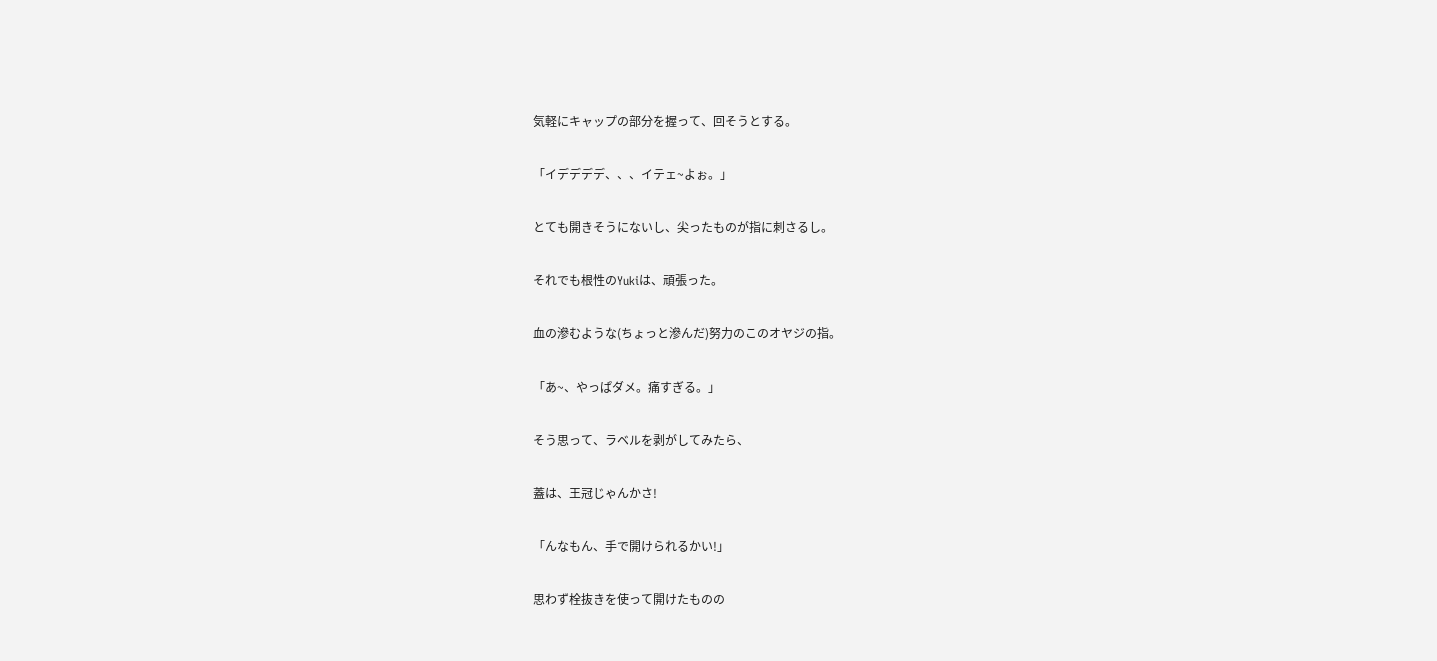気軽にキャップの部分を握って、回そうとする。

「イデデデデ、、、イテェ~よぉ。」

とても開きそうにないし、尖ったものが指に刺さるし。

それでも根性のYukiは、頑張った。

血の滲むような(ちょっと滲んだ)努力のこのオヤジの指。

「あ~、やっぱダメ。痛すぎる。」

そう思って、ラベルを剥がしてみたら、

蓋は、王冠じゃんかさ!

「んなもん、手で開けられるかい!」

思わず栓抜きを使って開けたものの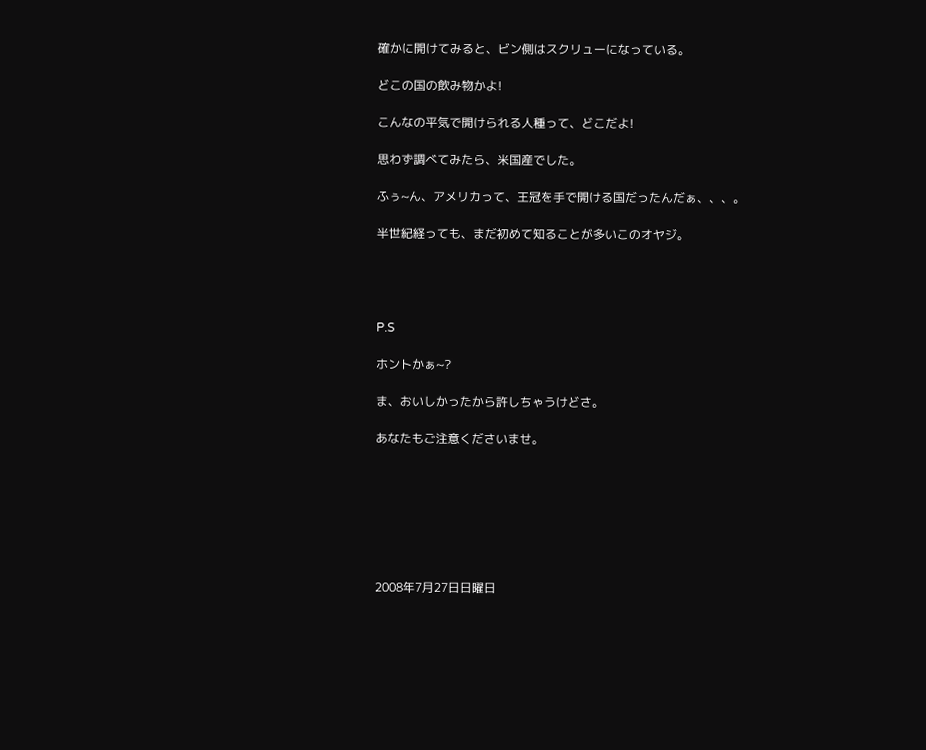確かに開けてみると、ビン側はスクリューになっている。

どこの国の飲み物かよ!

こんなの平気で開けられる人種って、どこだよ!

思わず調べてみたら、米国産でした。

ふぅ~ん、アメリカって、王冠を手で開ける国だったんだぁ、、、。

半世紀経っても、まだ初めて知ることが多いこのオヤジ。




P.S

ホントかぁ~?

ま、おいしかったから許しちゃうけどさ。

あなたもご注意くださいませ。







2008年7月27日日曜日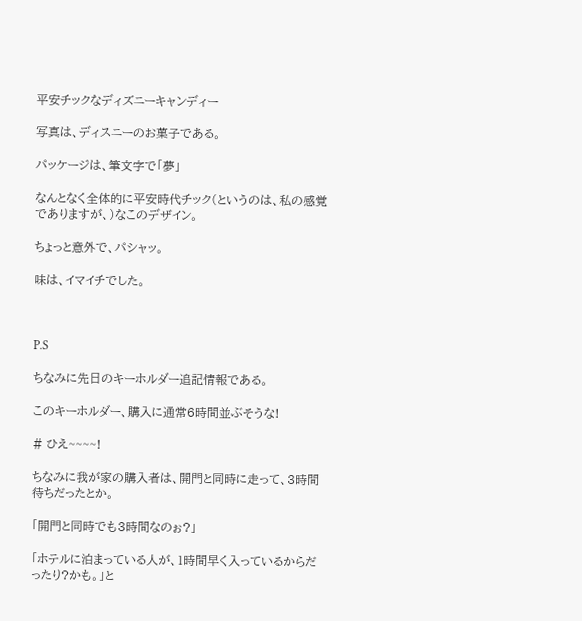平安チックなディズニーキャンディー

写真は、ディスニーのお菓子である。

パッケージは、筆文字で「夢」

なんとなく全体的に平安時代チック(というのは、私の感覚でありますが、)なこのデザイン。

ちょっと意外で、パシャッ。

味は、イマイチでした。



P.S

ちなみに先日のキーホルダー追記情報である。

このキーホルダー、購入に通常6時間並ぶそうな!

# ひえ~~~~!

ちなみに我が家の購入者は、開門と同時に走って、3時間待ちだったとか。

「開門と同時でも3時間なのぉ?」

「ホテルに泊まっている人が、1時間早く入っているからだったり?かも。」と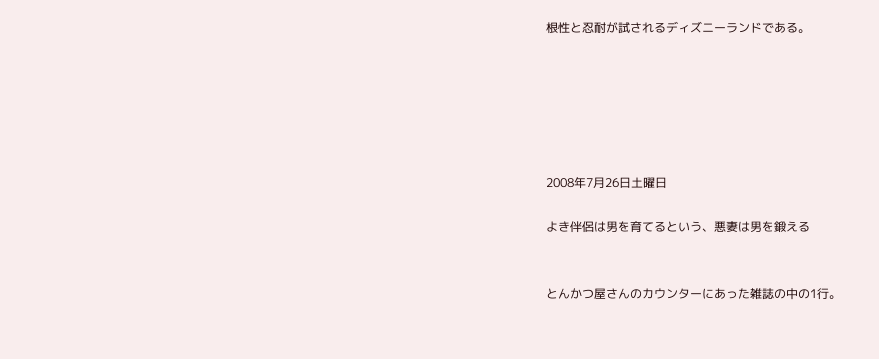根性と忍耐が試されるディズニーランドである。






2008年7月26日土曜日

よき伴侶は男を育てるという、悪妻は男を鍛える


とんかつ屋さんのカウンターにあった雑誌の中の1行。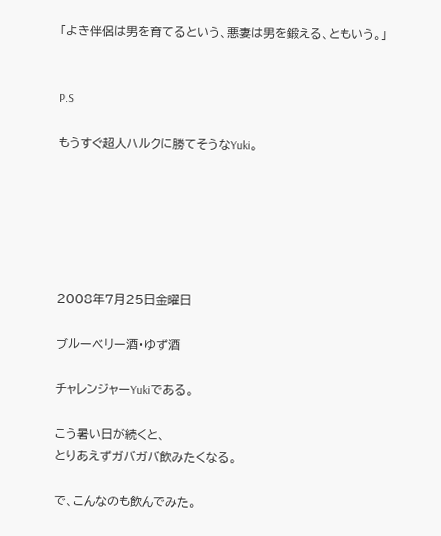「よき伴侶は男を育てるという、悪妻は男を鍛える、ともいう。」


P.S

もうすぐ超人ハルクに勝てそうなYuki。






2008年7月25日金曜日

ブルーベリー酒・ゆず酒

チャレンジャーYukiである。

こう暑い日が続くと、
とりあえずガバガバ飲みたくなる。

で、こんなのも飲んでみた。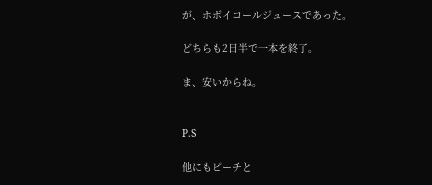が、ホボイコールジュースであった。

どちらも2日半で一本を終了。

ま、安いからね。


P.S

他にもピーチと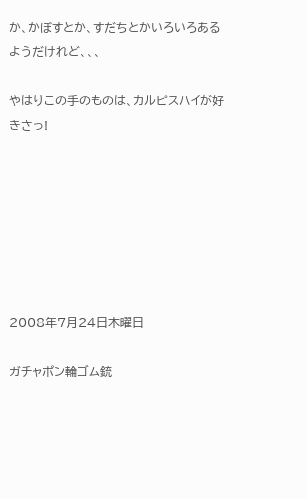か、かぼすとか、すだちとかいろいろあるようだけれど、、、

やはりこの手のものは、カルピスハイが好きさっ!







2008年7月24日木曜日

ガチャポン輪ゴム銃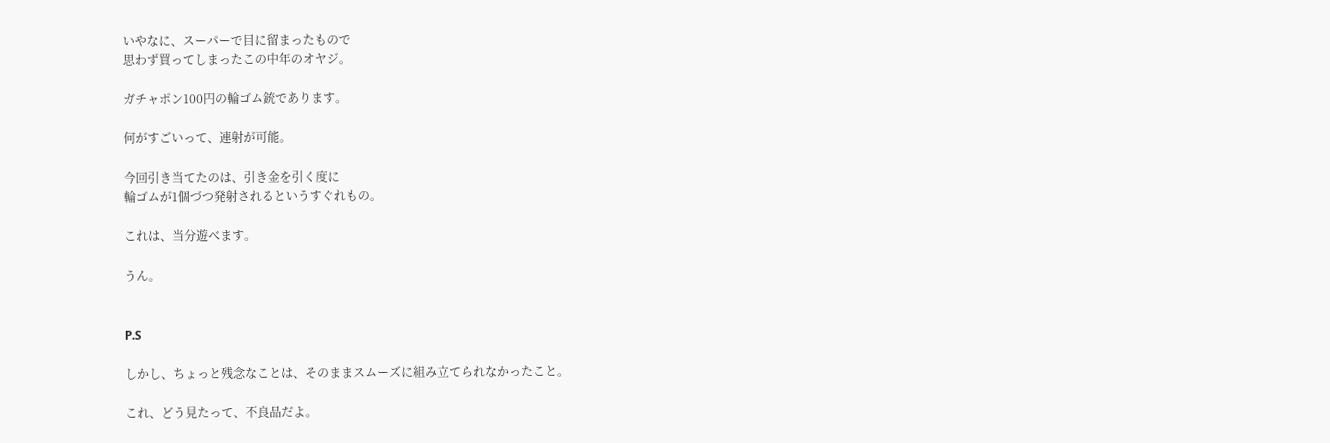いやなに、スーパーで目に留まったもので
思わず買ってしまったこの中年のオヤジ。

ガチャポン100円の輪ゴム銃であります。

何がすごいって、連射が可能。

今回引き当てたのは、引き金を引く度に
輪ゴムが1個づつ発射されるというすぐれもの。

これは、当分遊べます。

うん。


P.S

しかし、ちょっと残念なことは、そのままスムーズに組み立てられなかったこと。

これ、どう見たって、不良品だよ。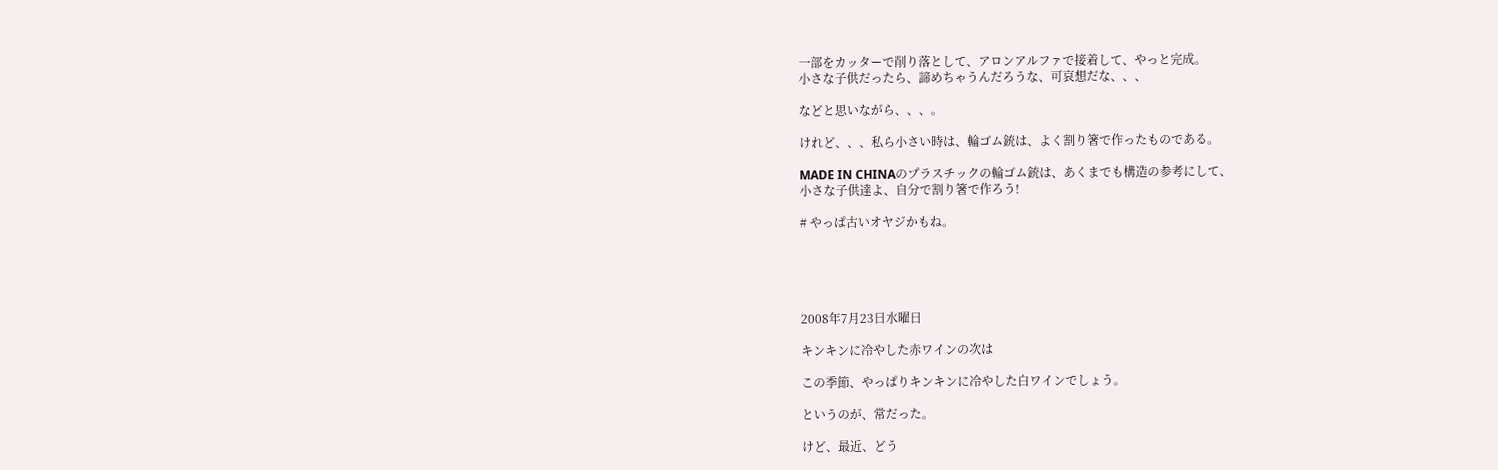一部をカッターで削り落として、アロンアルファで接着して、やっと完成。
小さな子供だったら、諦めちゃうんだろうな、可哀想だな、、、

などと思いながら、、、。

けれど、、、私ら小さい時は、輪ゴム銃は、よく割り箸で作ったものである。

MADE IN CHINAのプラスチックの輪ゴム銃は、あくまでも構造の参考にして、
小さな子供達よ、自分で割り箸で作ろう!

# やっぱ古いオヤジかもね。





2008年7月23日水曜日

キンキンに冷やした赤ワインの次は

この季節、やっぱりキンキンに冷やした白ワインでしょう。

というのが、常だった。

けど、最近、どう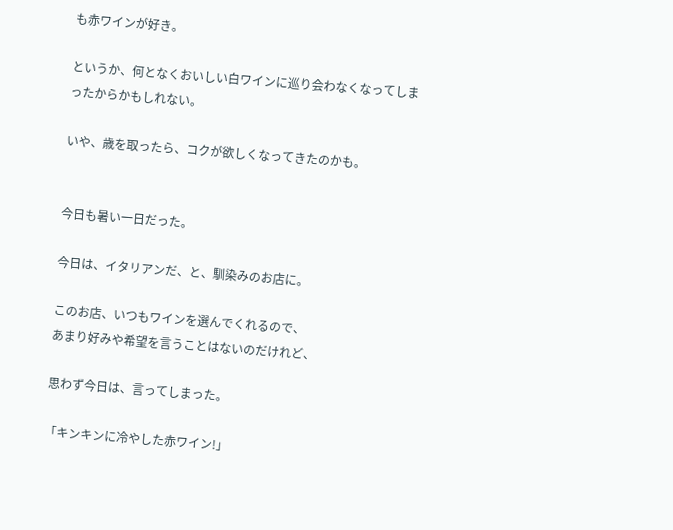も赤ワインが好き。

というか、何となくおいしい白ワインに巡り会わなくなってしまったからかもしれない。

いや、歳を取ったら、コクが欲しくなってきたのかも。


今日も暑い一日だった。

今日は、イタリアンだ、と、馴染みのお店に。

このお店、いつもワインを選んでくれるので、
あまり好みや希望を言うことはないのだけれど、

思わず今日は、言ってしまった。

「キンキンに冷やした赤ワイン!」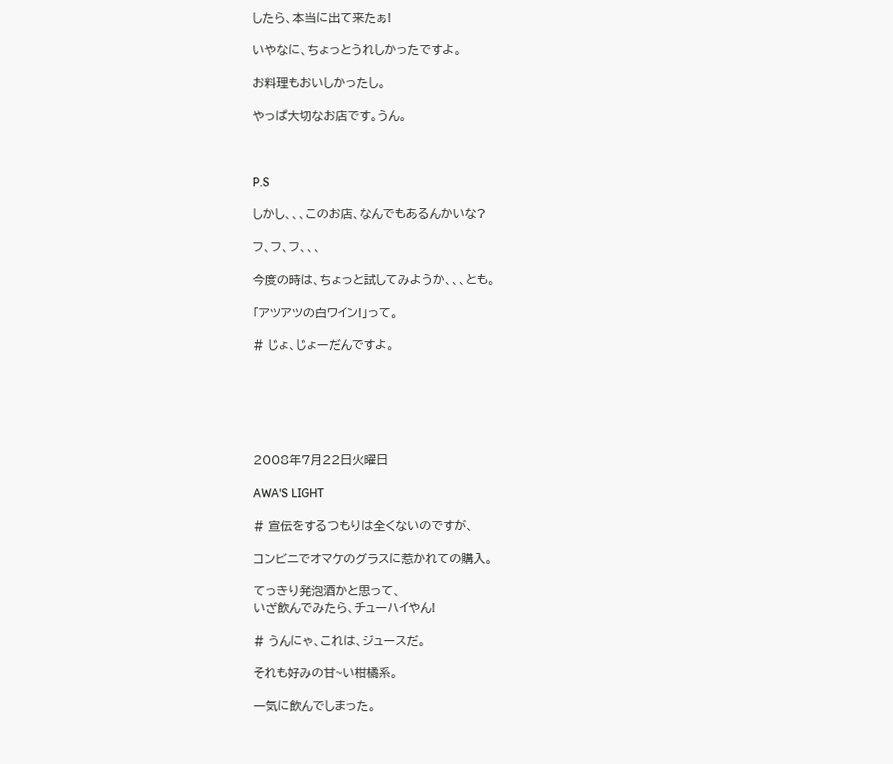したら、本当に出て来たぁ!

いやなに、ちょっとうれしかったですよ。

お料理もおいしかったし。

やっぱ大切なお店です。うん。



P.S

しかし、、、このお店、なんでもあるんかいな?

フ、フ、フ、、、

今度の時は、ちょっと試してみようか、、、とも。

「アツアツの白ワイン!」って。

# じょ、じょーだんですよ。






2008年7月22日火曜日

AWA'S LIGHT

# 宣伝をするつもりは全くないのですが、

コンビニでオマケのグラスに惹かれての購入。

てっきり発泡酒かと思って、
いざ飲んでみたら、チューハイやん!

# うんにゃ、これは、ジュースだ。

それも好みの甘~い柑橘系。

一気に飲んでしまった。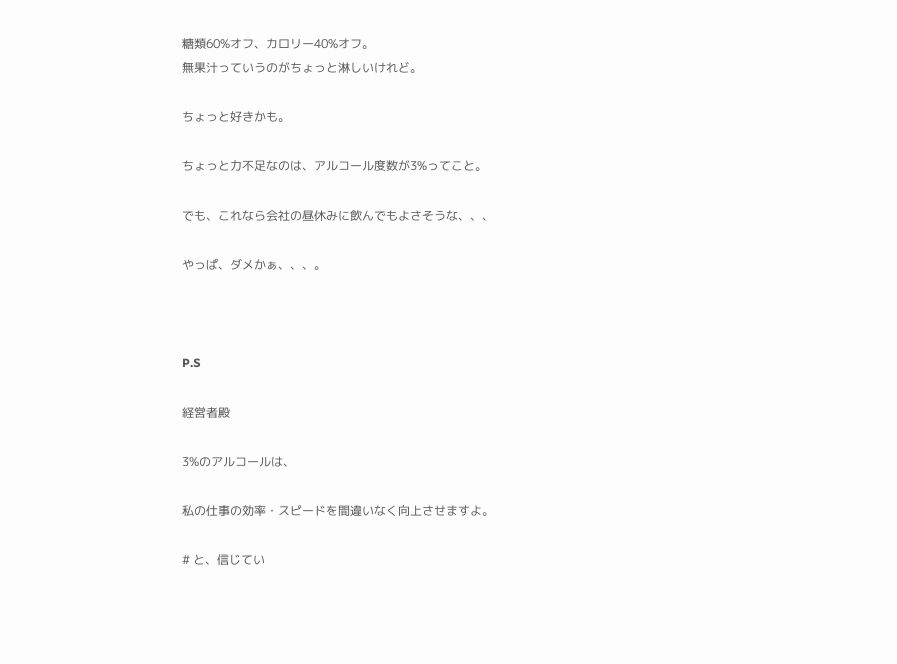糖類60%オフ、カロリー40%オフ。
無果汁っていうのがちょっと淋しいけれど。

ちょっと好きかも。

ちょっと力不足なのは、アルコール度数が3%ってこと。

でも、これなら会社の昼休みに飲んでもよさそうな、、、

やっぱ、ダメかぁ、、、。



P.S

経営者殿

3%のアルコールは、

私の仕事の効率・スピードを間違いなく向上させますよ。

# と、信じてい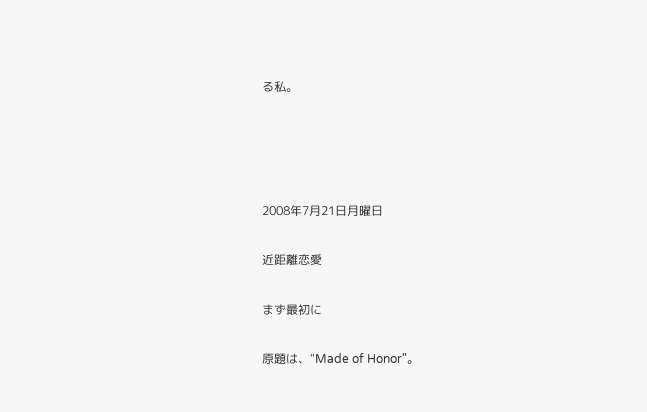る私。




2008年7月21日月曜日

近距離恋愛

まず最初に

原題は、"Made of Honor"。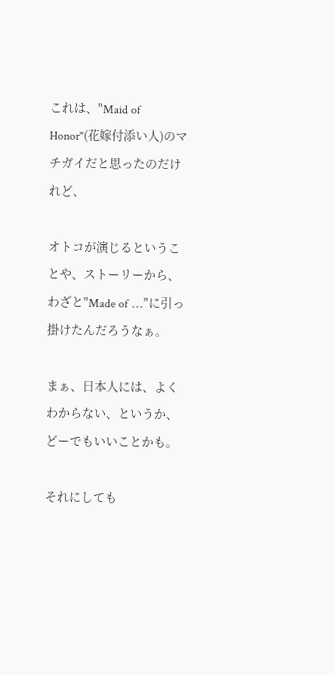これは、"Maid of Honor"(花嫁付添い人)のマチガイだと思ったのだけれど、

オトコが演じるということや、ストーリーから、わざと"Made of ..."に引っ掛けたんだろうなぁ。

まぁ、日本人には、よくわからない、というか、どーでもいいことかも。

それにしても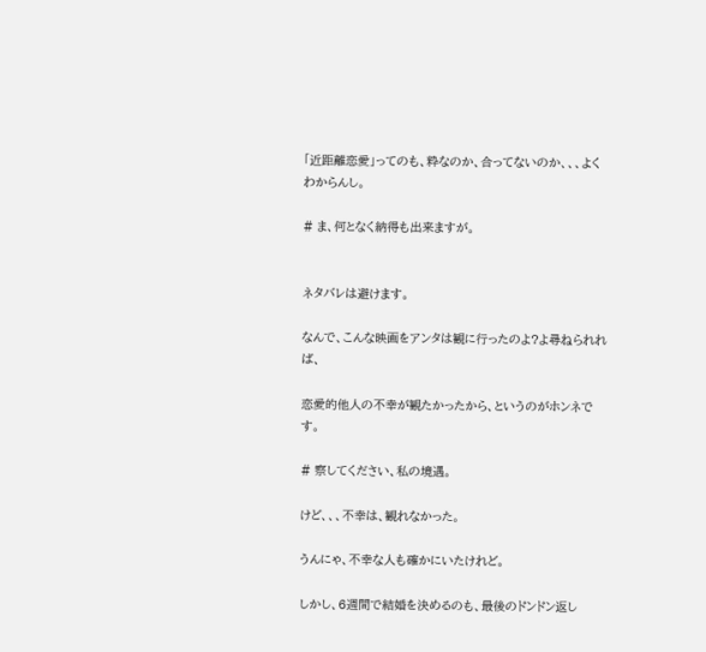「近距離恋愛」ってのも、粋なのか、合ってないのか、、、よくわからんし。

# ま、何となく納得も出来ますが。


ネタバレは避けます。

なんで、こんな映画をアンタは観に行ったのよ?よ尋ねられれば、

恋愛的他人の不幸が観たかったから、というのがホンネです。

# 察してください、私の境遇。

けど、、、不幸は、観れなかった。

うんにゃ、不幸な人も確かにいたけれど。

しかし、6週間で結婚を決めるのも、最後のドンドン返し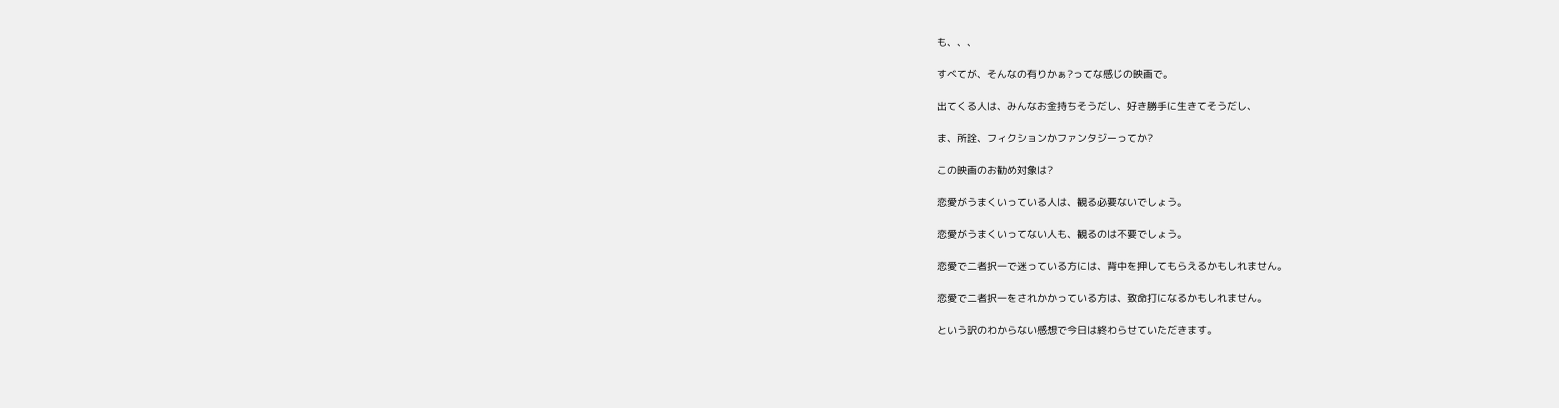も、、、

すべてが、そんなの有りかぁ?ってな感じの映画で。

出てくる人は、みんなお金持ちそうだし、好き勝手に生きてそうだし、

ま、所詮、フィクションかファンタジーってか?

この映画のお勧め対象は?

恋愛がうまくいっている人は、観る必要ないでしょう。

恋愛がうまくいってない人も、観るのは不要でしょう。

恋愛で二者択一で迷っている方には、背中を押してもらえるかもしれません。

恋愛で二者択一をされかかっている方は、致命打になるかもしれません。

という訳のわからない感想で今日は終わらせていただきます。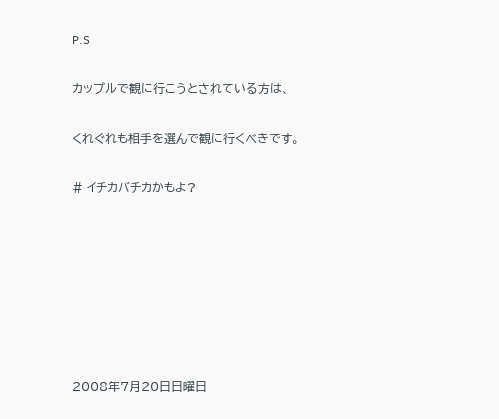P.S

カップルで観に行こうとされている方は、

くれぐれも相手を選んで観に行くべきです。

# イチカバチカかもよ?







2008年7月20日日曜日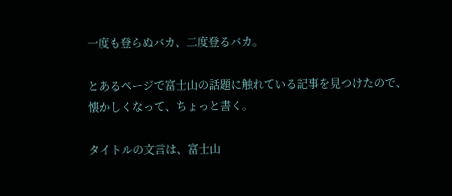一度も登らぬバカ、二度登るバカ。

とあるページで富士山の話題に触れている記事を見つけたので、
懐かしくなって、ちょっと書く。

タイトルの文言は、富士山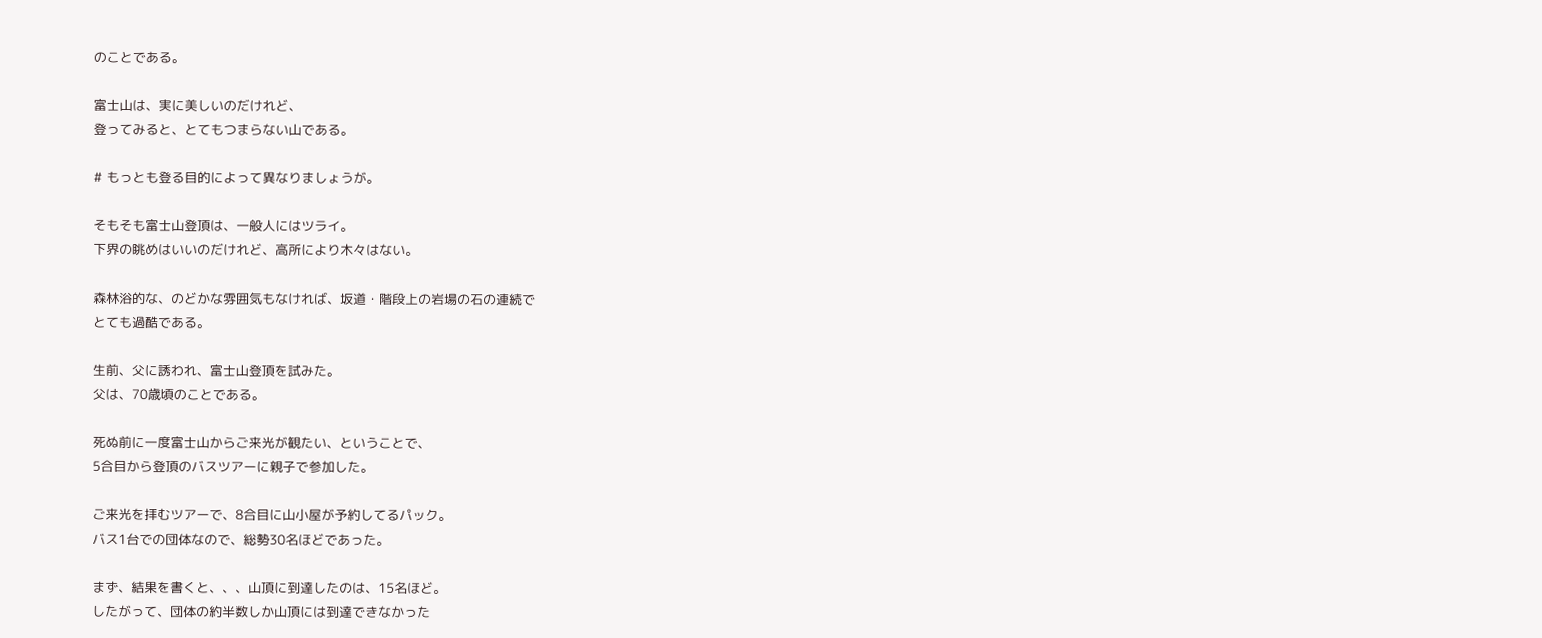のことである。

富士山は、実に美しいのだけれど、
登ってみると、とてもつまらない山である。

# もっとも登る目的によって異なりましょうが。

そもそも富士山登頂は、一般人にはツライ。
下界の眺めはいいのだけれど、高所により木々はない。

森林浴的な、のどかな雰囲気もなければ、坂道・階段上の岩場の石の連続で
とても過酷である。

生前、父に誘われ、富士山登頂を試みた。
父は、70歳頃のことである。

死ぬ前に一度富士山からご来光が観たい、ということで、
5合目から登頂のバスツアーに親子で参加した。

ご来光を拝むツアーで、8合目に山小屋が予約してるパック。
バス1台での団体なので、総勢30名ほどであった。

まず、結果を書くと、、、山頂に到達したのは、15名ほど。
したがって、団体の約半数しか山頂には到達できなかった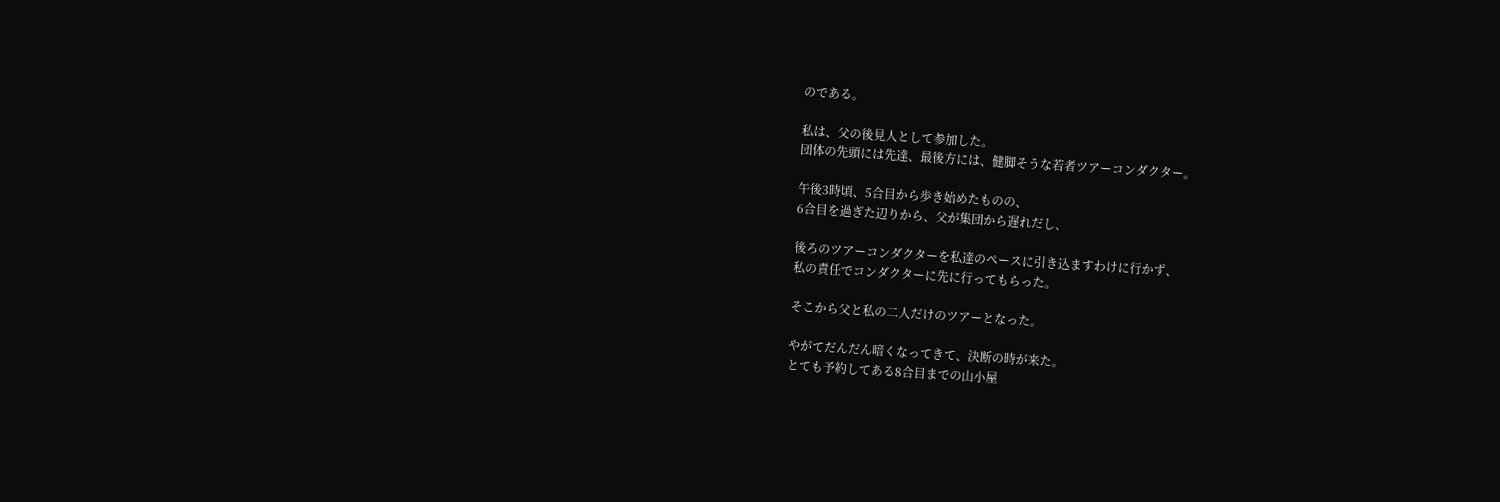のである。

私は、父の後見人として参加した。
団体の先頭には先達、最後方には、健脚そうな若者ツアーコンダクター。

午後3時頃、5合目から歩き始めたものの、
6合目を過ぎた辺りから、父が集団から遅れだし、

後ろのツアーコンダクターを私達のペースに引き込ますわけに行かず、
私の責任でコンダクターに先に行ってもらった。

そこから父と私の二人だけのツアーとなった。

やがてだんだん暗くなってきて、決断の時が来た。
とても予約してある8合目までの山小屋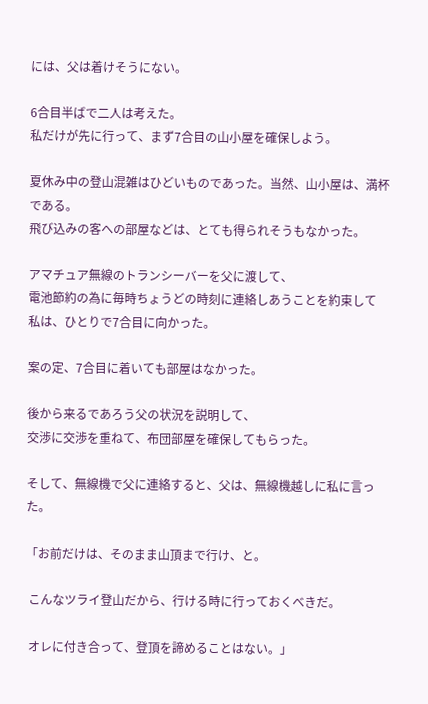には、父は着けそうにない。

6合目半ばで二人は考えた。
私だけが先に行って、まず7合目の山小屋を確保しよう。

夏休み中の登山混雑はひどいものであった。当然、山小屋は、満杯である。
飛び込みの客への部屋などは、とても得られそうもなかった。

アマチュア無線のトランシーバーを父に渡して、
電池節約の為に毎時ちょうどの時刻に連絡しあうことを約束して
私は、ひとりで7合目に向かった。

案の定、7合目に着いても部屋はなかった。

後から来るであろう父の状況を説明して、
交渉に交渉を重ねて、布団部屋を確保してもらった。

そして、無線機で父に連絡すると、父は、無線機越しに私に言った。

「お前だけは、そのまま山頂まで行け、と。

 こんなツライ登山だから、行ける時に行っておくべきだ。

 オレに付き合って、登頂を諦めることはない。」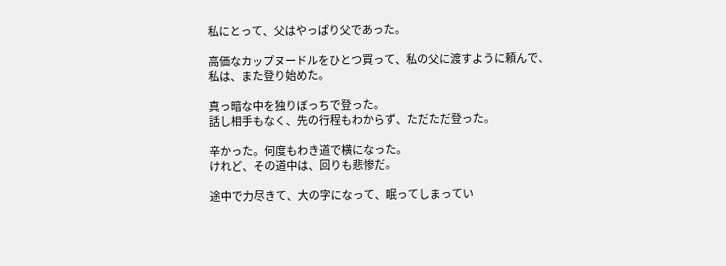私にとって、父はやっぱり父であった。

高価なカップヌードルをひとつ買って、私の父に渡すように頼んで、
私は、また登り始めた。

真っ暗な中を独りぼっちで登った。
話し相手もなく、先の行程もわからず、ただただ登った。

辛かった。何度もわき道で横になった。
けれど、その道中は、回りも悲惨だ。

途中で力尽きて、大の字になって、眠ってしまってい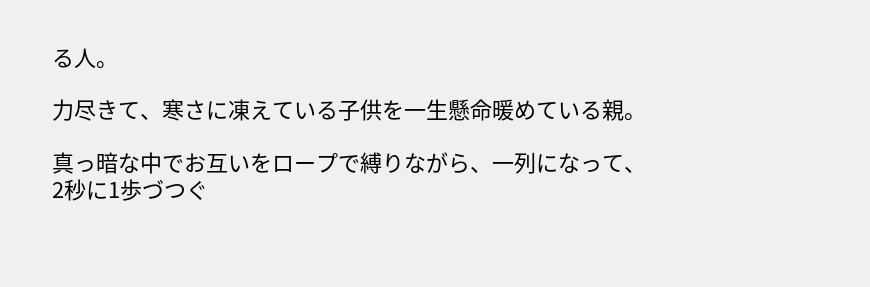る人。

力尽きて、寒さに凍えている子供を一生懸命暖めている親。

真っ暗な中でお互いをロープで縛りながら、一列になって、
2秒に1歩づつぐ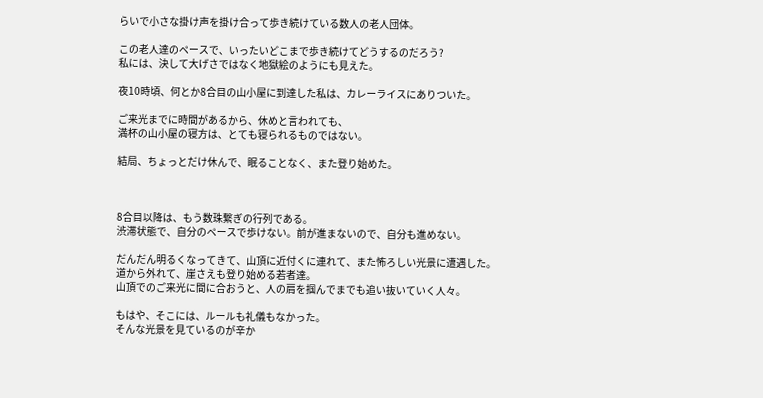らいで小さな掛け声を掛け合って歩き続けている数人の老人団体。

この老人達のペースで、いったいどこまで歩き続けてどうするのだろう?
私には、決して大げさではなく地獄絵のようにも見えた。

夜10時頃、何とか8合目の山小屋に到達した私は、カレーライスにありついた。

ご来光までに時間があるから、休めと言われても、
満杯の山小屋の寝方は、とても寝られるものではない。

結局、ちょっとだけ休んで、眠ることなく、また登り始めた。



8合目以降は、もう数珠繋ぎの行列である。
渋滞状態で、自分のペースで歩けない。前が進まないので、自分も進めない。

だんだん明るくなってきて、山頂に近付くに連れて、また怖ろしい光景に遭遇した。
道から外れて、崖さえも登り始める若者達。
山頂でのご来光に間に合おうと、人の肩を掴んでまでも追い抜いていく人々。

もはや、そこには、ルールも礼儀もなかった。
そんな光景を見ているのが辛か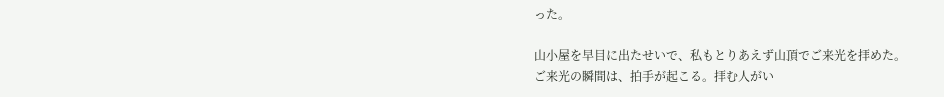った。

山小屋を早目に出たせいで、私もとりあえず山頂でご来光を拝めた。
ご来光の瞬間は、拍手が起こる。拝む人がい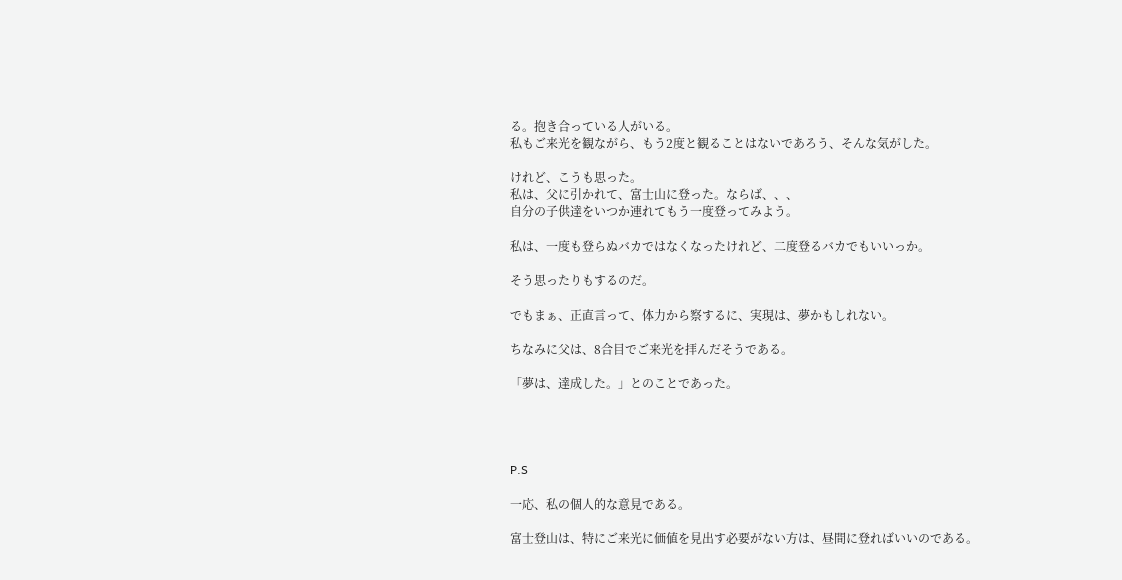る。抱き合っている人がいる。
私もご来光を観ながら、もう2度と観ることはないであろう、そんな気がした。

けれど、こうも思った。
私は、父に引かれて、富士山に登った。ならば、、、
自分の子供達をいつか連れてもう一度登ってみよう。

私は、一度も登らぬバカではなくなったけれど、二度登るバカでもいいっか。

そう思ったりもするのだ。

でもまぁ、正直言って、体力から察するに、実現は、夢かもしれない。

ちなみに父は、8合目でご来光を拝んだそうである。

「夢は、達成した。」とのことであった。




P.S

一応、私の個人的な意見である。

富士登山は、特にご来光に価値を見出す必要がない方は、昼間に登ればいいのである。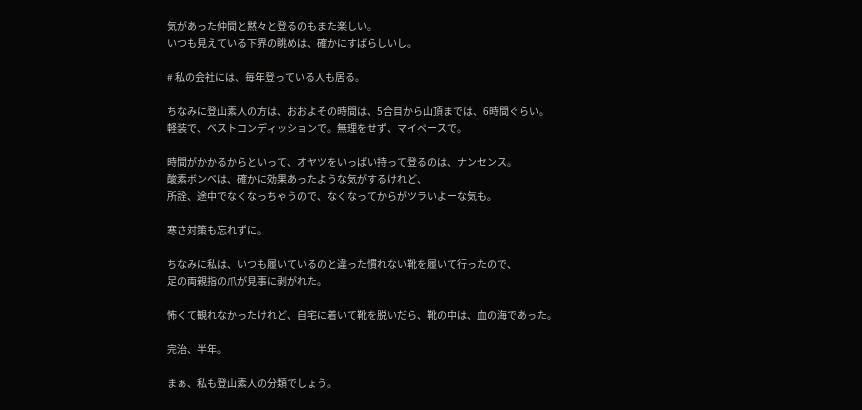気があった仲間と黙々と登るのもまた楽しい。
いつも見えている下界の眺めは、確かにすばらしいし。

# 私の会社には、毎年登っている人も居る。

ちなみに登山素人の方は、おおよその時間は、5合目から山頂までは、6時間ぐらい。
軽装で、ベストコンディッションで。無理をせず、マイペースで。

時間がかかるからといって、オヤツをいっぱい持って登るのは、ナンセンス。
酸素ボンベは、確かに効果あったような気がするけれど、
所詮、途中でなくなっちゃうので、なくなってからがツラいよーな気も。

寒さ対策も忘れずに。

ちなみに私は、いつも履いているのと違った慣れない靴を履いて行ったので、
足の両親指の爪が見事に剥がれた。

怖くて観れなかったけれど、自宅に着いて靴を脱いだら、靴の中は、血の海であった。

完治、半年。

まぁ、私も登山素人の分類でしょう。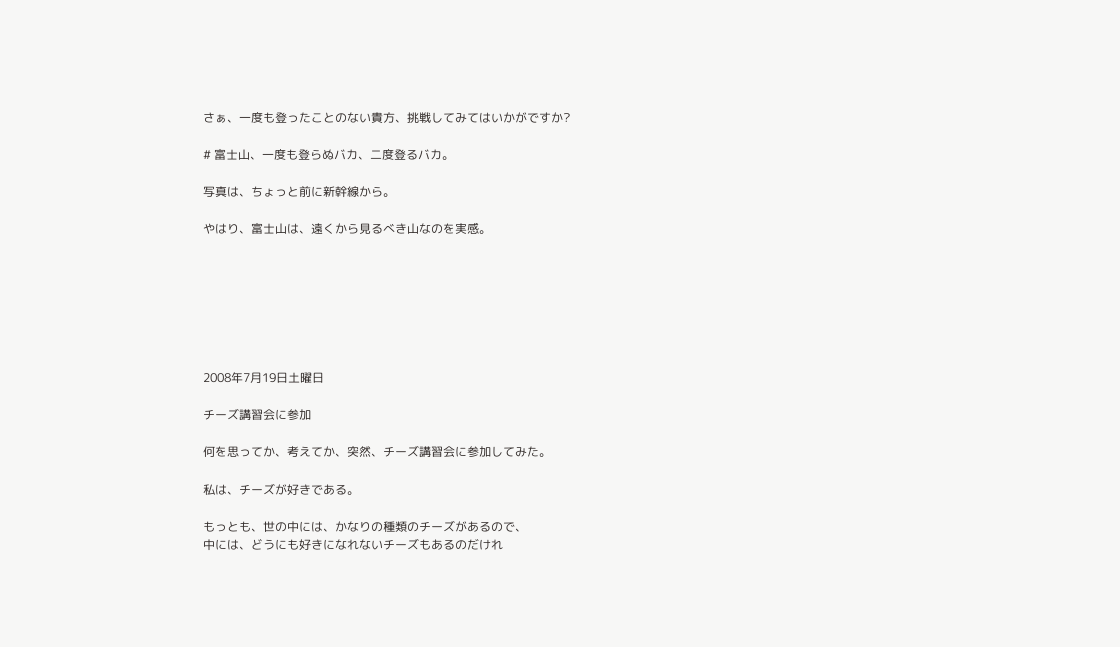さぁ、一度も登ったことのない貴方、挑戦してみてはいかがですか?

# 富士山、一度も登らぬバカ、二度登るバカ。

写真は、ちょっと前に新幹線から。

やはり、富士山は、遠くから見るべき山なのを実感。







2008年7月19日土曜日

チーズ講習会に参加

何を思ってか、考えてか、突然、チーズ講習会に参加してみた。

私は、チーズが好きである。

もっとも、世の中には、かなりの種類のチーズがあるので、
中には、どうにも好きになれないチーズもあるのだけれ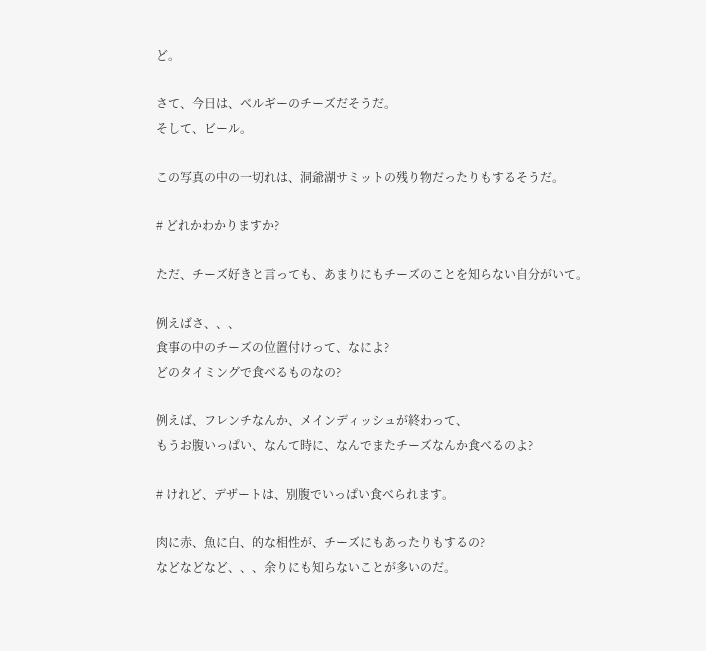ど。

さて、今日は、ベルギーのチーズだそうだ。
そして、ビール。

この写真の中の一切れは、洞爺湖サミットの残り物だったりもするそうだ。

# どれかわかりますか?

ただ、チーズ好きと言っても、あまりにもチーズのことを知らない自分がいて。

例えばさ、、、
食事の中のチーズの位置付けって、なによ?
どのタイミングで食べるものなの?

例えば、フレンチなんか、メインディッシュが終わって、
もうお腹いっぱい、なんて時に、なんでまたチーズなんか食べるのよ?

# けれど、デザートは、別腹でいっぱい食べられます。

肉に赤、魚に白、的な相性が、チーズにもあったりもするの?
などなどなど、、、余りにも知らないことが多いのだ。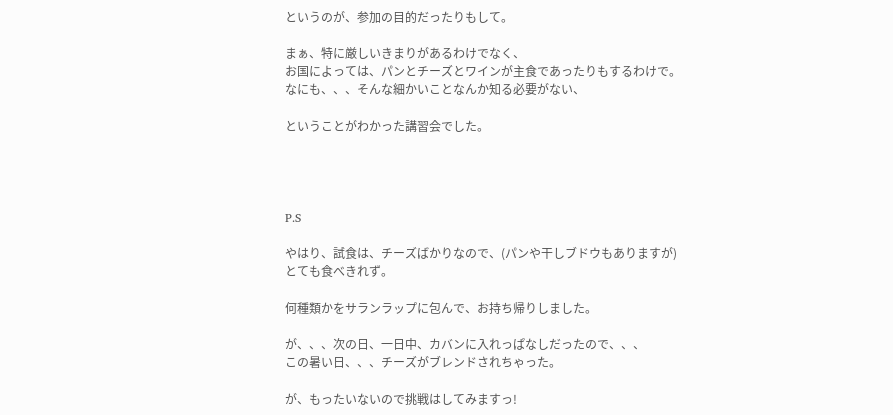というのが、参加の目的だったりもして。

まぁ、特に厳しいきまりがあるわけでなく、
お国によっては、パンとチーズとワインが主食であったりもするわけで。
なにも、、、そんな細かいことなんか知る必要がない、

ということがわかった講習会でした。




P.S

やはり、試食は、チーズばかりなので、(パンや干しブドウもありますが)
とても食べきれず。

何種類かをサランラップに包んで、お持ち帰りしました。

が、、、次の日、一日中、カバンに入れっぱなしだったので、、、
この暑い日、、、チーズがブレンドされちゃった。

が、もったいないので挑戦はしてみますっ!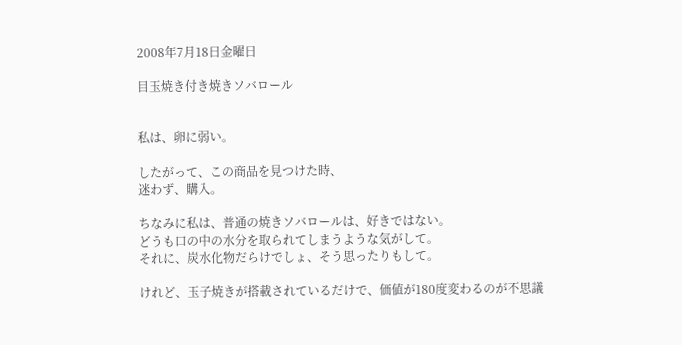2008年7月18日金曜日

目玉焼き付き焼きソバロール


私は、卵に弱い。

したがって、この商品を見つけた時、
迷わず、購入。

ちなみに私は、普通の焼きソバロールは、好きではない。
どうも口の中の水分を取られてしまうような気がして。
それに、炭水化物だらけでしょ、そう思ったりもして。

けれど、玉子焼きが搭載されているだけで、価値が180度変わるのが不思議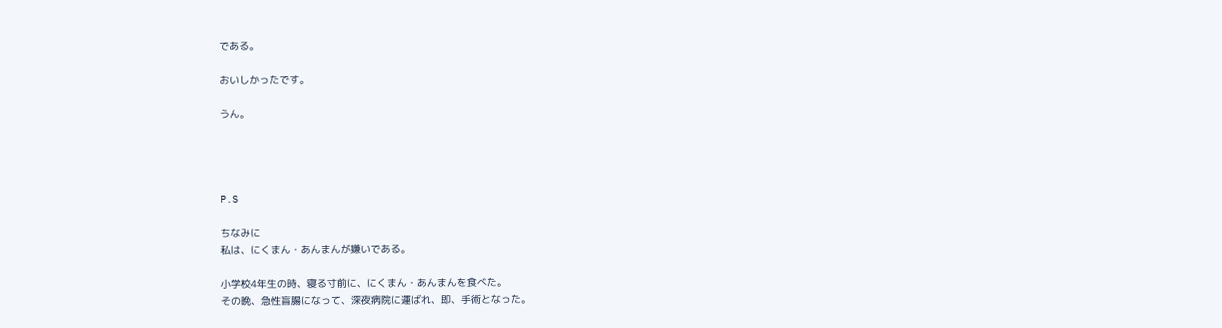である。

おいしかったです。

うん。




P.S

ちなみに
私は、にくまん・あんまんが嫌いである。

小学校4年生の時、寝る寸前に、にくまん・あんまんを食べた。
その晩、急性盲腸になって、深夜病院に運ばれ、即、手術となった。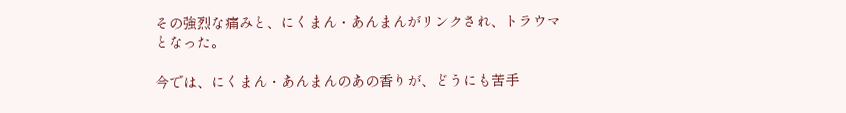その強烈な痛みと、にくまん・あんまんがリンクされ、トラウマとなった。

今では、にくまん・あんまんのあの香りが、どうにも苦手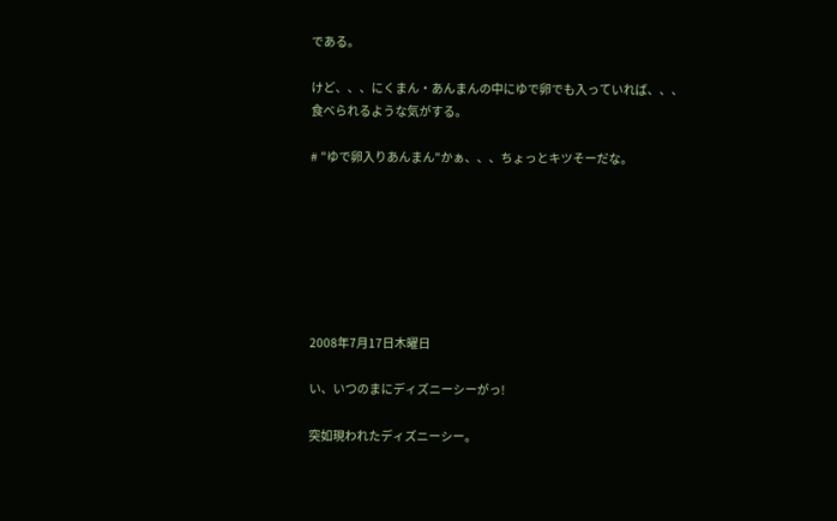である。

けど、、、にくまん・あんまんの中にゆで卵でも入っていれば、、、
食べられるような気がする。

# "ゆで卵入りあんまん"かぁ、、、ちょっとキツそーだな。







2008年7月17日木曜日

い、いつのまにディズニーシーがっ!

突如現われたディズニーシー。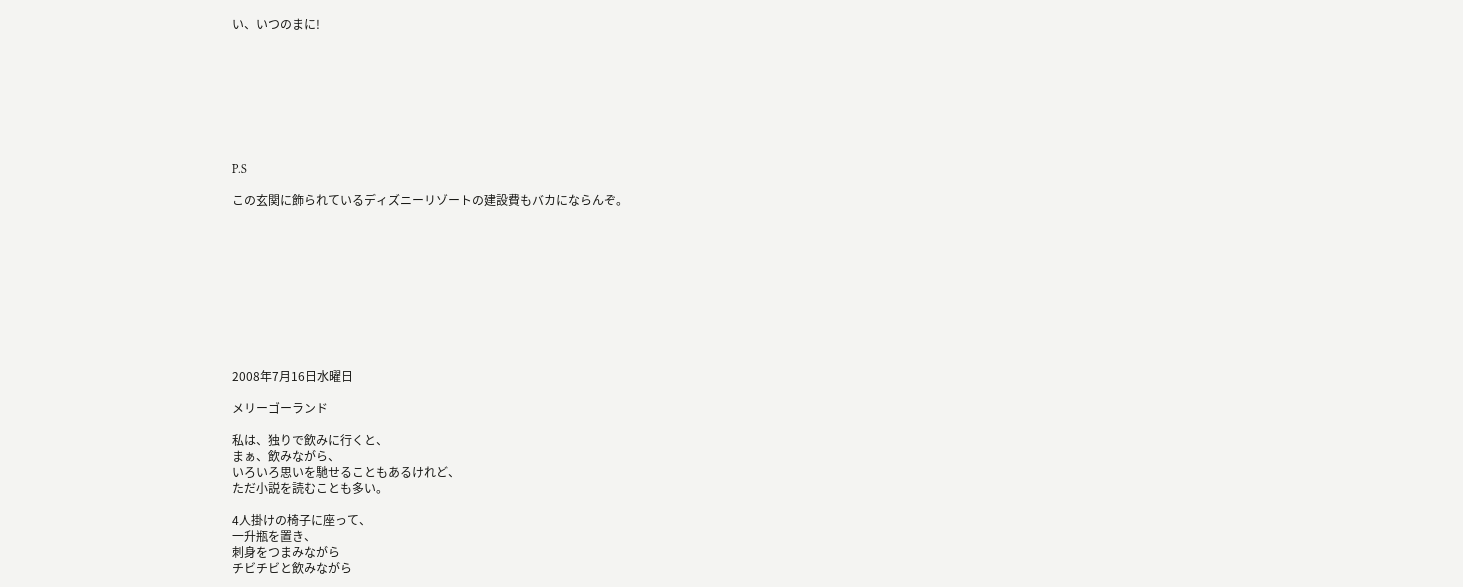い、いつのまに!








P.S

この玄関に飾られているディズニーリゾートの建設費もバカにならんぞ。










2008年7月16日水曜日

メリーゴーランド

私は、独りで飲みに行くと、
まぁ、飲みながら、
いろいろ思いを馳せることもあるけれど、
ただ小説を読むことも多い。

4人掛けの椅子に座って、
一升瓶を置き、
刺身をつまみながら
チビチビと飲みながら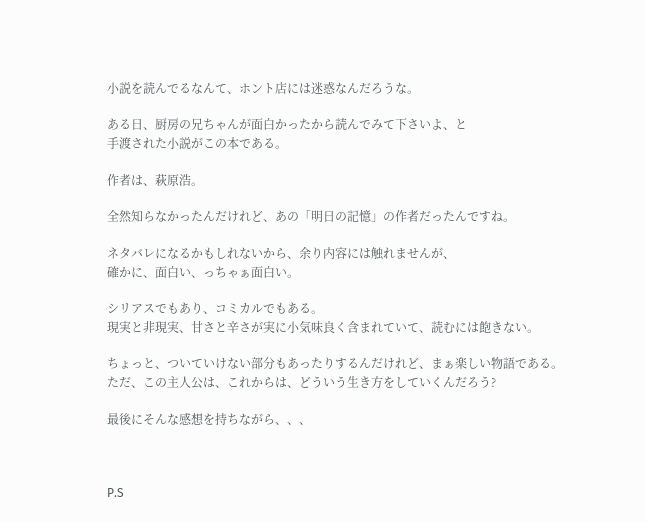小説を読んでるなんて、ホント店には迷惑なんだろうな。

ある日、厨房の兄ちゃんが面白かったから読んでみて下さいよ、と
手渡された小説がこの本である。

作者は、萩原浩。

全然知らなかったんだけれど、あの「明日の記憶」の作者だったんですね。

ネタバレになるかもしれないから、余り内容には触れませんが、
確かに、面白い、っちゃぁ面白い。

シリアスでもあり、コミカルでもある。
現実と非現実、甘さと辛さが実に小気味良く含まれていて、読むには飽きない。

ちょっと、ついていけない部分もあったりするんだけれど、まぁ楽しい物語である。
ただ、この主人公は、これからは、どういう生き方をしていくんだろう?

最後にそんな感想を持ちながら、、、



P.S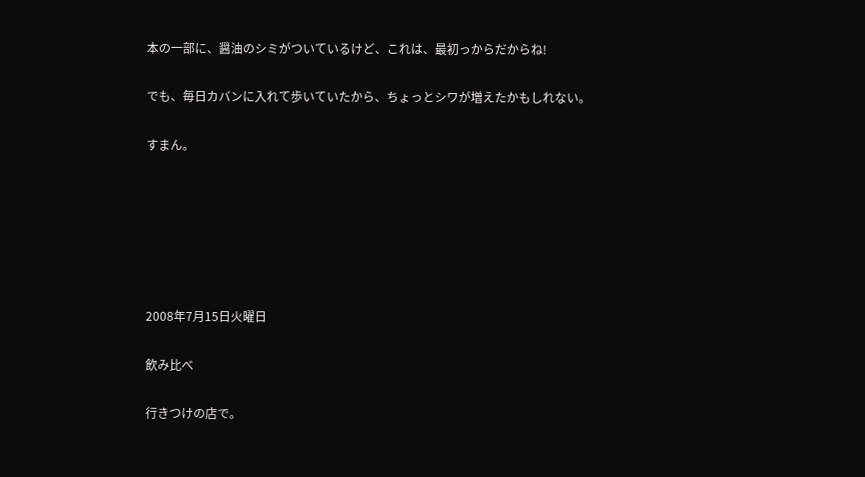本の一部に、醤油のシミがついているけど、これは、最初っからだからね!

でも、毎日カバンに入れて歩いていたから、ちょっとシワが増えたかもしれない。

すまん。






2008年7月15日火曜日

飲み比べ

行きつけの店で。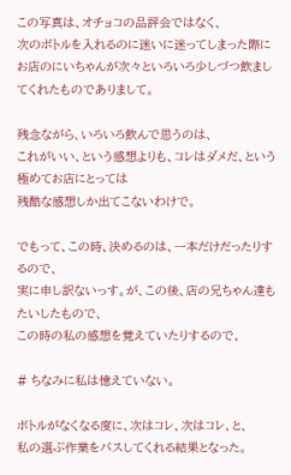この写真は、オチョコの品評会ではなく、
次のボトルを入れるのに迷いに迷ってしまった際に
お店のにいちゃんが次々といろいろ少しづつ飲ましてくれたものでありまして。

残念ながら、いろいろ飲んで思うのは、
これがいい、という感想よりも、コレはダメだ、という極めてお店にとっては
残酷な感想しか出てこないわけで。

でもって、この時、決めるのは、一本だけだったりするので、
実に申し訳ないっす。が、この後、店の兄ちゃん達もたいしたもので、
この時の私の感想を覚えていたりするので、

# ちなみに私は憶えていない。

ボトルがなくなる度に、次はコレ、次はコレ、と、
私の選ぶ作業をパスしてくれる結果となった。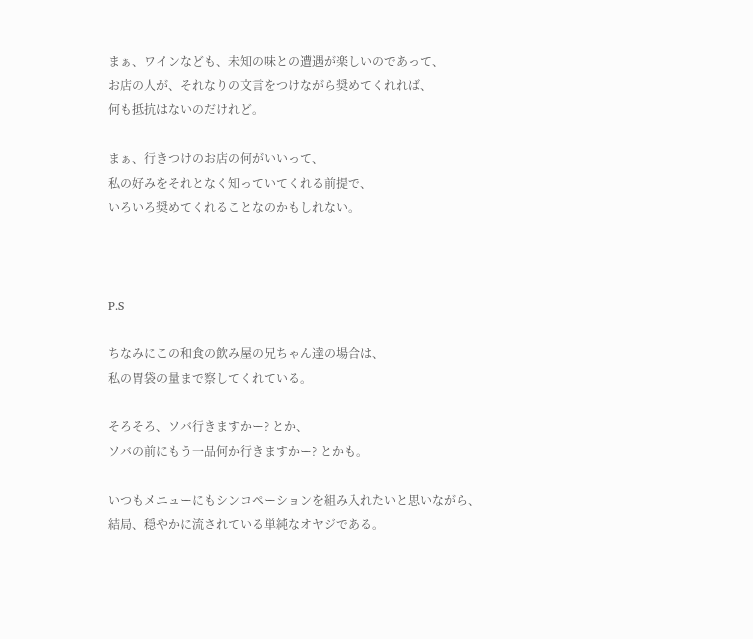まぁ、ワインなども、未知の味との遭遇が楽しいのであって、
お店の人が、それなりの文言をつけながら奨めてくれれば、
何も抵抗はないのだけれど。

まぁ、行きつけのお店の何がいいって、
私の好みをそれとなく知っていてくれる前提で、
いろいろ奨めてくれることなのかもしれない。



P.S

ちなみにこの和食の飲み屋の兄ちゃん達の場合は、
私の胃袋の量まで察してくれている。

そろそろ、ソバ行きますかー? とか、
ソバの前にもう一品何か行きますかー? とかも。

いつもメニューにもシンコペーションを組み入れたいと思いながら、
結局、穏やかに流されている単純なオヤジである。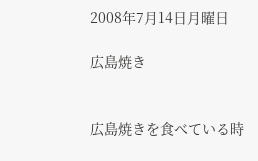2008年7月14日月曜日

広島焼き


広島焼きを食べている時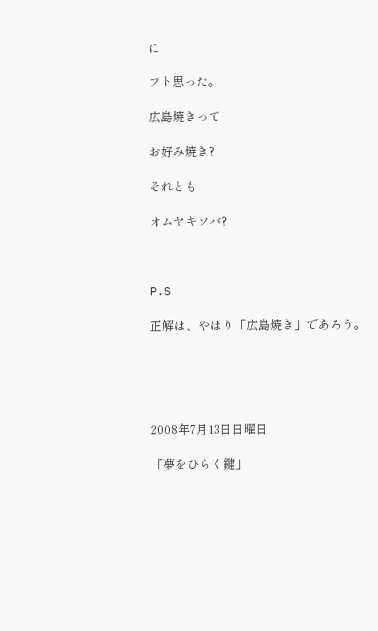に

フト思った。

広島焼きって

お好み焼き?

それとも

オムヤキソバ?



P.S

正解は、やはり「広島焼き」であろう。





2008年7月13日日曜日

「夢をひらく鍵」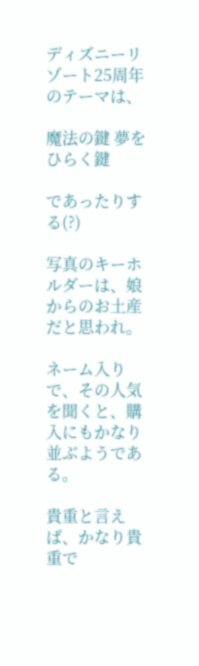ディズニーリゾート25周年のテーマは、

魔法の鍵 夢をひらく鍵

であったりする(?)

写真のキーホルダーは、娘からのお土産だと思われ。

ネーム入りで、その人気を聞くと、購入にもかなり並ぶようである。

貴重と言えば、かなり貴重で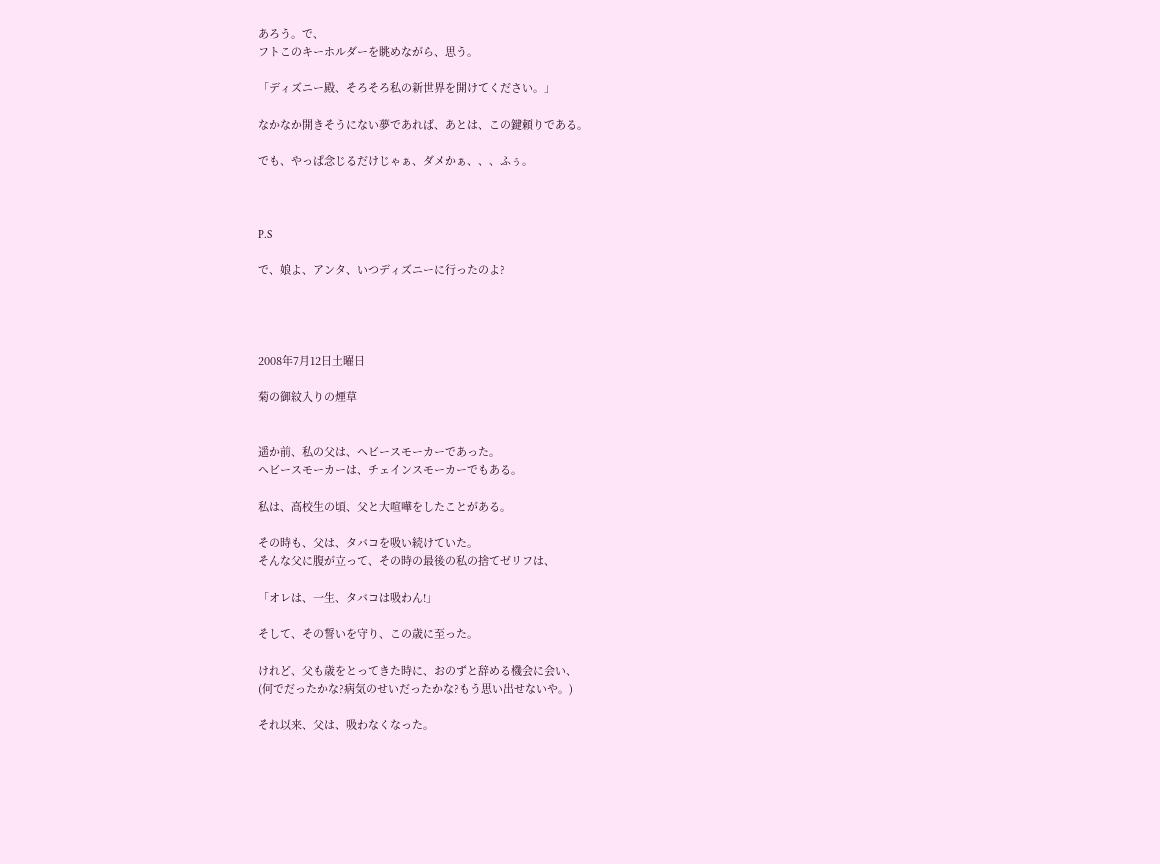あろう。で、
フトこのキーホルダーを眺めながら、思う。

「ディズニー殿、そろそろ私の新世界を開けてください。」

なかなか開きそうにない夢であれば、あとは、この鍵頼りである。

でも、やっぱ念じるだけじゃぁ、ダメかぁ、、、ふぅ。



P.S

で、娘よ、アンタ、いつディズニーに行ったのよ?




2008年7月12日土曜日

菊の御紋入りの煙草


遥か前、私の父は、ヘビースモーカーであった。
ヘビースモーカーは、チェインスモーカーでもある。

私は、高校生の頃、父と大喧嘩をしたことがある。

その時も、父は、タバコを吸い続けていた。
そんな父に腹が立って、その時の最後の私の捨てゼリフは、

「オレは、一生、タバコは吸わん!」

そして、その誓いを守り、この歳に至った。

けれど、父も歳をとってきた時に、おのずと辞める機会に会い、
(何でだったかな?病気のせいだったかな?もう思い出せないや。)

それ以来、父は、吸わなくなった。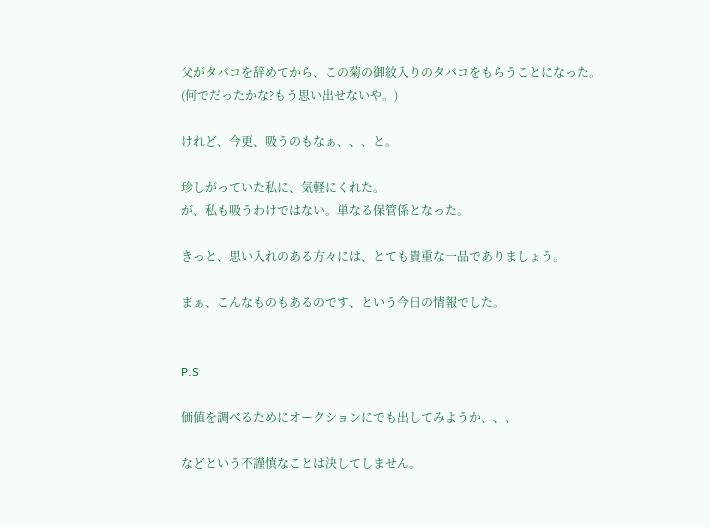父がタバコを辞めてから、この菊の御紋入りのタバコをもらうことになった。
(何でだったかな?もう思い出せないや。)

けれど、今更、吸うのもなぁ、、、と。

珍しがっていた私に、気軽にくれた。
が、私も吸うわけではない。単なる保管係となった。

きっと、思い入れのある方々には、とても貴重な一品でありましょう。

まぁ、こんなものもあるのです、という今日の情報でした。


P.S

価値を調べるためにオークションにでも出してみようか、、、

などという不謹慎なことは決してしません。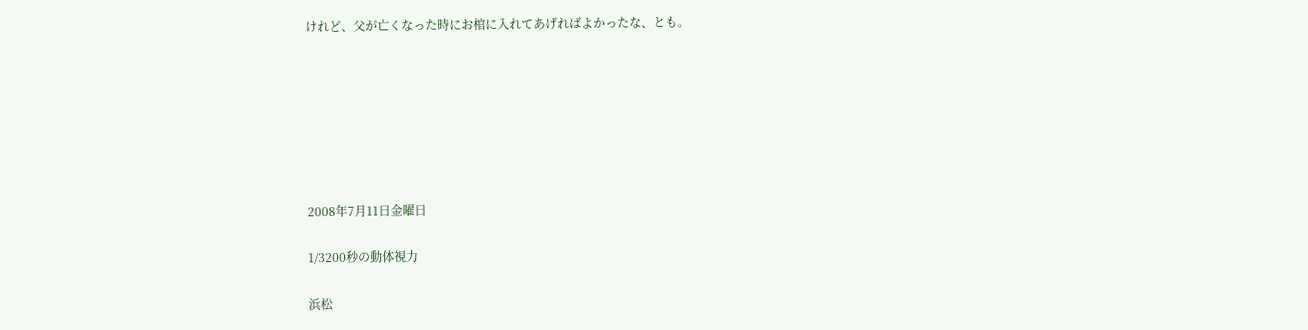けれど、父が亡くなった時にお棺に入れてあげればよかったな、とも。







2008年7月11日金曜日

1/3200秒の動体視力

浜松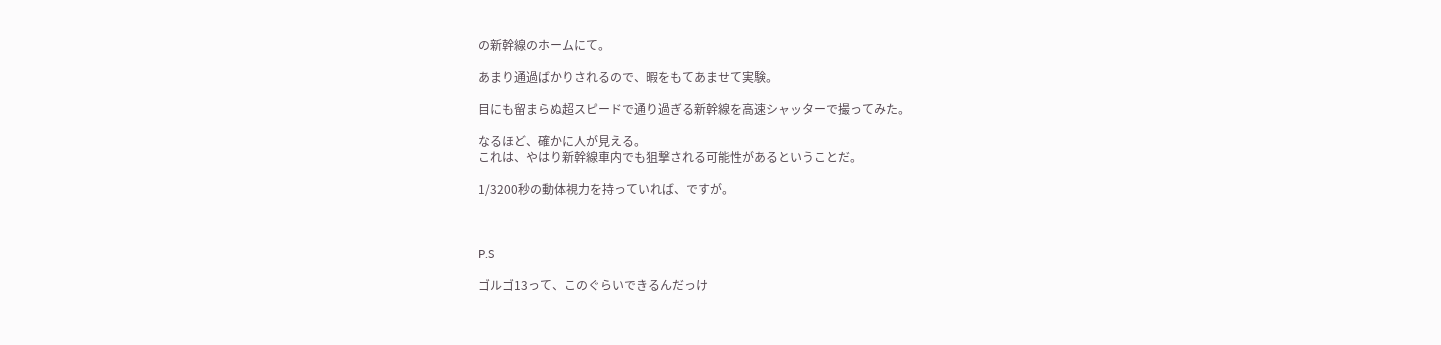の新幹線のホームにて。

あまり通過ばかりされるので、暇をもてあませて実験。

目にも留まらぬ超スピードで通り過ぎる新幹線を高速シャッターで撮ってみた。

なるほど、確かに人が見える。
これは、やはり新幹線車内でも狙撃される可能性があるということだ。

1/3200秒の動体視力を持っていれば、ですが。



P.S

ゴルゴ13って、このぐらいできるんだっけ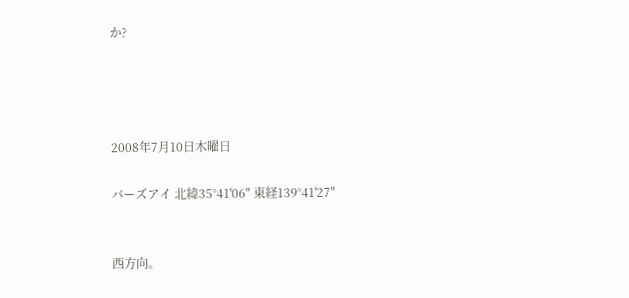か?




2008年7月10日木曜日

バーズアイ 北緯35°41'06" 東経139°41'27"


西方向。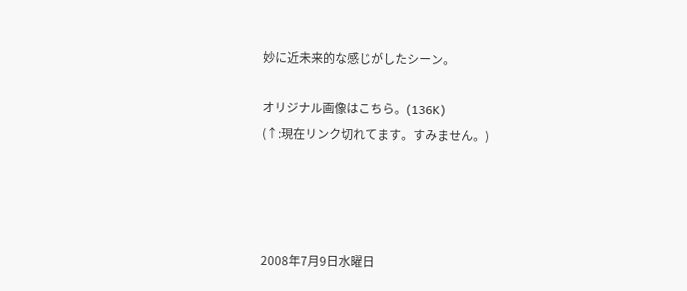妙に近未来的な感じがしたシーン。

オリジナル画像はこちら。(136K)
(↑:現在リンク切れてます。すみません。)




2008年7月9日水曜日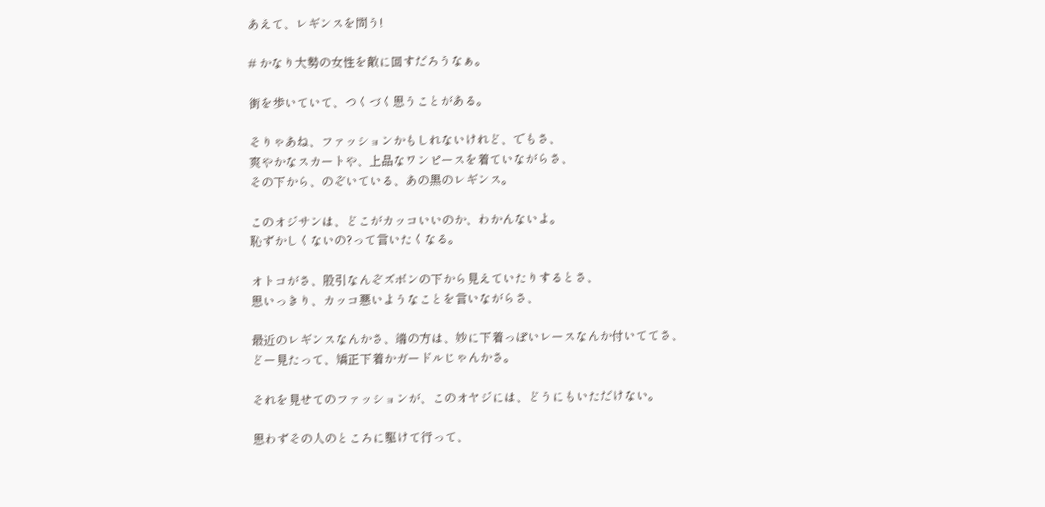あえて、レギンスを問う!

# かなり大勢の女性を敵に回すだろうなぁ。

街を歩いていて、つくづく思うことがある。

そりゃあね、ファッションかもしれないけれど、でもさ、
爽やかなスカートや、上品なワンピースを着ていながらさ、
その下から、のぞいている、あの黒のレギンス。

このオジサンは、どこがカッコいいのか、わかんないよ。
恥ずかしくないの?って言いたくなる。

オトコがさ、股引なんぞズボンの下から見えていたりするとさ、
思いっきり、カッコ悪いようなことを言いながらさ、

最近のレギンスなんかさ、端の方は、妙に下着っぽいレースなんか付いててさ、
どー見たって、矯正下着かガードルじゃんかさ。

それを見せてのファッションが、このオヤジには、どうにもいただけない。

思わずその人のところに駆けて行って、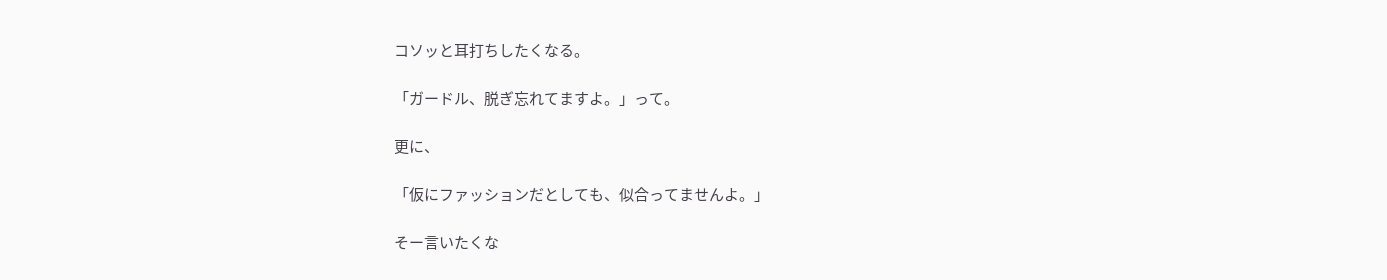コソッと耳打ちしたくなる。

「ガードル、脱ぎ忘れてますよ。」って。

更に、

「仮にファッションだとしても、似合ってませんよ。」

そー言いたくな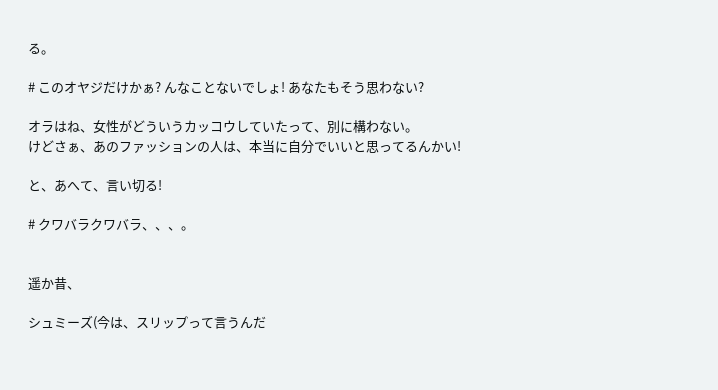る。

# このオヤジだけかぁ? んなことないでしょ! あなたもそう思わない?

オラはね、女性がどういうカッコウしていたって、別に構わない。
けどさぁ、あのファッションの人は、本当に自分でいいと思ってるんかい!

と、あへて、言い切る!

# クワバラクワバラ、、、。


遥か昔、

シュミーズ(今は、スリップって言うんだ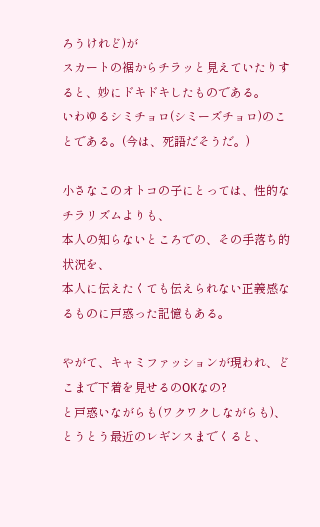ろうけれど)が
スカートの裾からチラッと見えていたりすると、妙にドキドキしたものである。
いわゆるシミチョロ(シミーズチョロ)のことである。(今は、死語だそうだ。)

小さなこのオトコの子にとっては、性的なチラリズムよりも、
本人の知らないところでの、その手落ち的状況を、
本人に伝えたくても伝えられない正義感なるものに戸惑った記憶もある。

やがて、キャミファッションが現われ、どこまで下着を見せるのOKなの?
と戸惑いながらも(ワクワクしながらも)、とうとう最近のレギンスまでくると、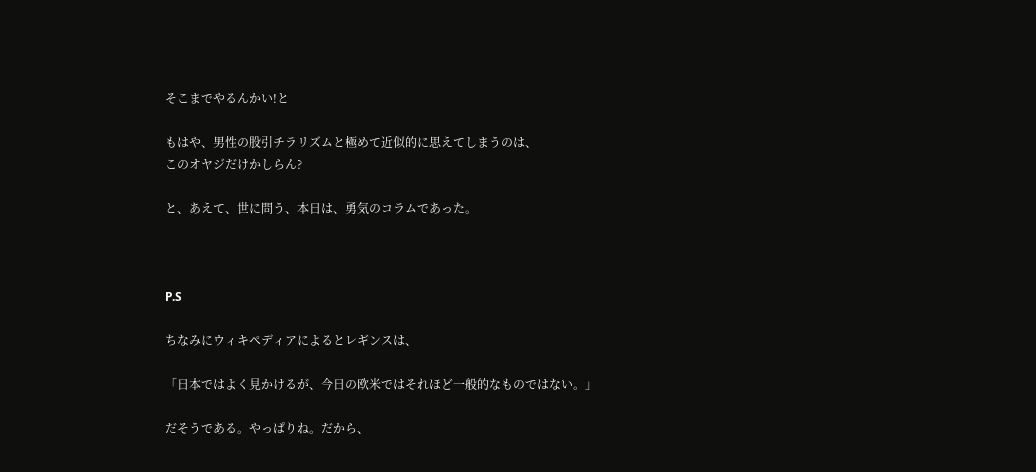そこまでやるんかい!と

もはや、男性の股引チラリズムと極めて近似的に思えてしまうのは、
このオヤジだけかしらん?

と、あえて、世に問う、本日は、勇気のコラムであった。



P.S

ちなみにウィキペディアによるとレギンスは、

「日本ではよく見かけるが、今日の欧米ではそれほど一般的なものではない。」

だそうである。やっぱりね。だから、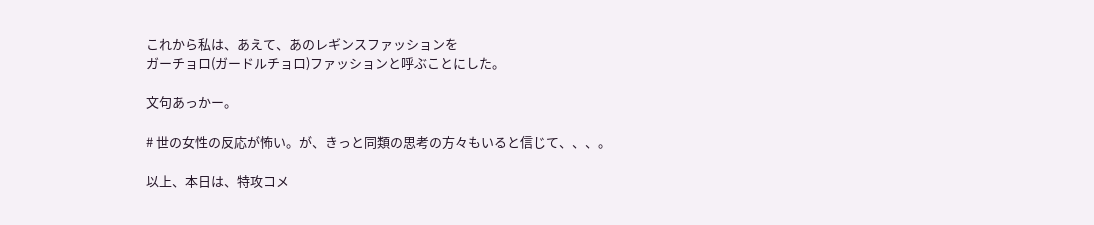これから私は、あえて、あのレギンスファッションを
ガーチョロ(ガードルチョロ)ファッションと呼ぶことにした。

文句あっかー。

# 世の女性の反応が怖い。が、きっと同類の思考の方々もいると信じて、、、。

以上、本日は、特攻コメ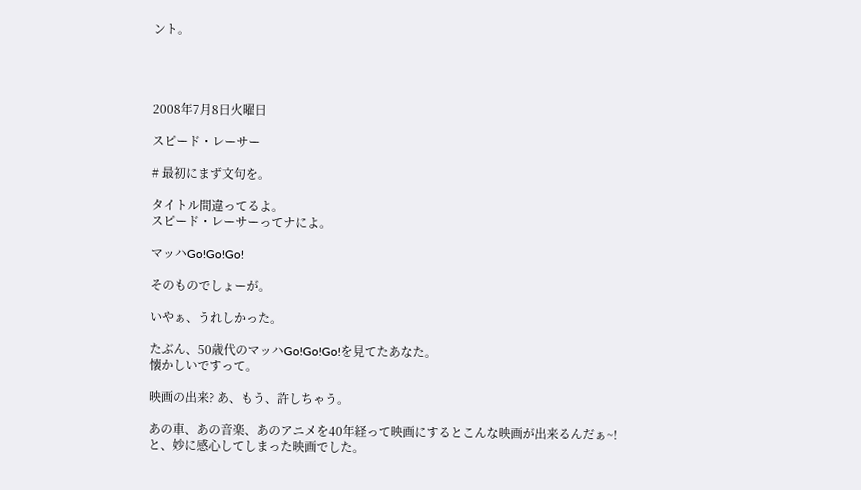ント。




2008年7月8日火曜日

スピード・レーサー

# 最初にまず文句を。

タイトル間違ってるよ。
スピード・レーサーってナによ。

マッハGo!Go!Go!

そのものでしょーが。

いやぁ、うれしかった。

たぶん、50歳代のマッハGo!Go!Go!を見てたあなた。
懐かしいですって。

映画の出来? あ、もう、許しちゃう。

あの車、あの音楽、あのアニメを40年経って映画にするとこんな映画が出来るんだぁ~!
と、妙に感心してしまった映画でした。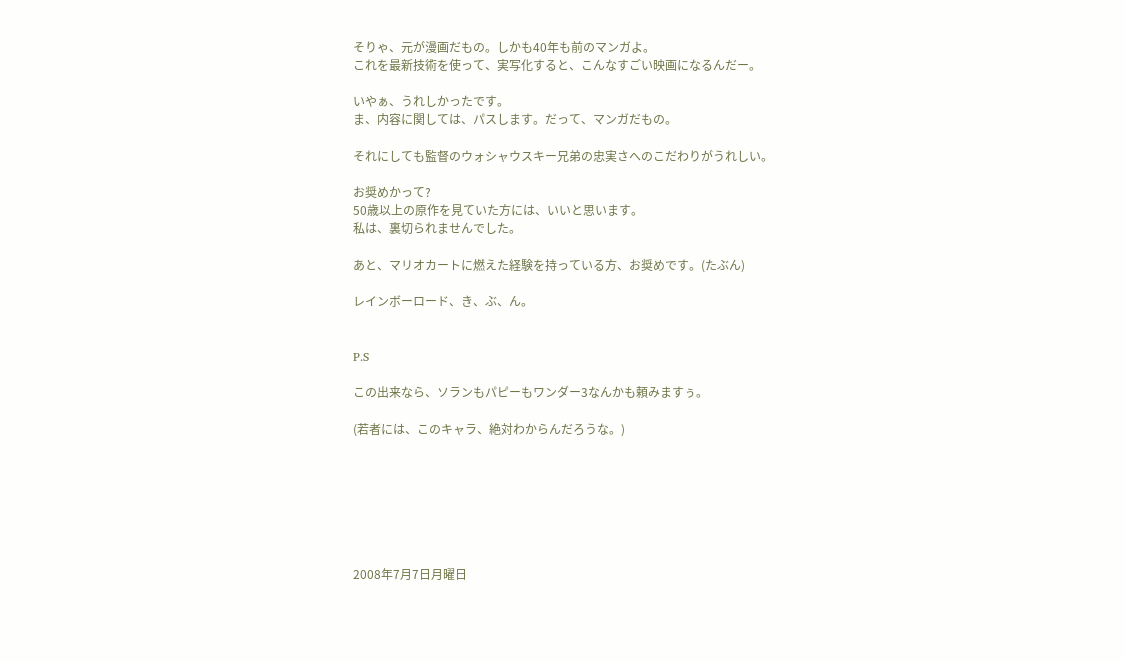そりゃ、元が漫画だもの。しかも40年も前のマンガよ。
これを最新技術を使って、実写化すると、こんなすごい映画になるんだー。

いやぁ、うれしかったです。
ま、内容に関しては、パスします。だって、マンガだもの。

それにしても監督のウォシャウスキー兄弟の忠実さへのこだわりがうれしい。

お奨めかって?
50歳以上の原作を見ていた方には、いいと思います。
私は、裏切られませんでした。

あと、マリオカートに燃えた経験を持っている方、お奨めです。(たぶん)

レインボーロード、き、ぶ、ん。


P.S

この出来なら、ソランもパピーもワンダー3なんかも頼みますぅ。

(若者には、このキャラ、絶対わからんだろうな。)







2008年7月7日月曜日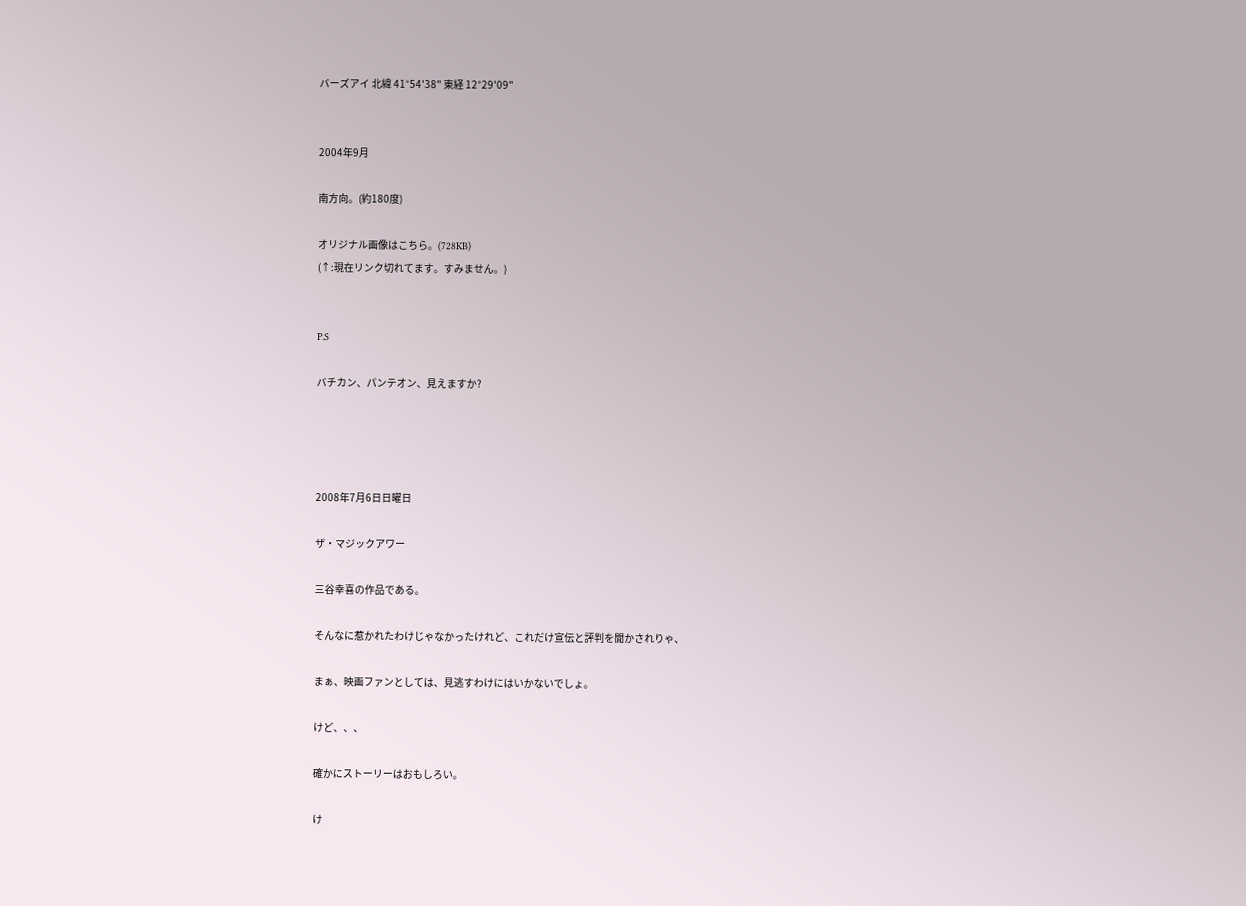バーズアイ 北緯 41°54'38" 東経 12°29'09"


2004年9月

南方向。(約180度)

オリジナル画像はこちら。(728KB)
(↑:現在リンク切れてます。すみません。)


P.S

バチカン、パンテオン、見えますか?




2008年7月6日日曜日

ザ・マジックアワー

三谷幸喜の作品である。

そんなに惹かれたわけじゃなかったけれど、これだけ宣伝と評判を聞かされりゃ、

まぁ、映画ファンとしては、見逃すわけにはいかないでしょ。

けど、、、

確かにストーリーはおもしろい。

け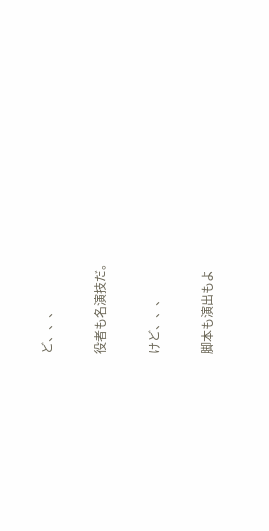ど、、、

役者も名演技だ。

けど、、、

脚本も演出もよ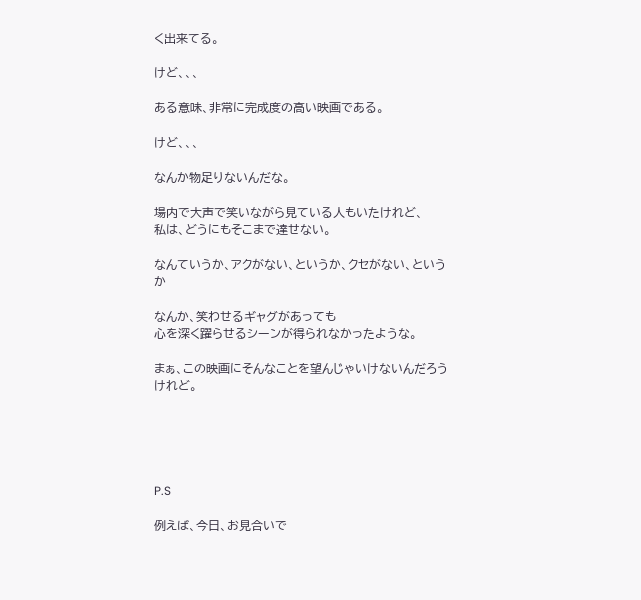く出来てる。

けど、、、

ある意味、非常に完成度の高い映画である。

けど、、、

なんか物足りないんだな。

場内で大声で笑いながら見ている人もいたけれど、
私は、どうにもそこまで達せない。

なんていうか、アクがない、というか、クセがない、というか

なんか、笑わせるギャグがあっても
心を深く躍らせるシーンが得られなかったような。

まぁ、この映画にそんなことを望んじゃいけないんだろうけれど。





P.S

例えば、今日、お見合いで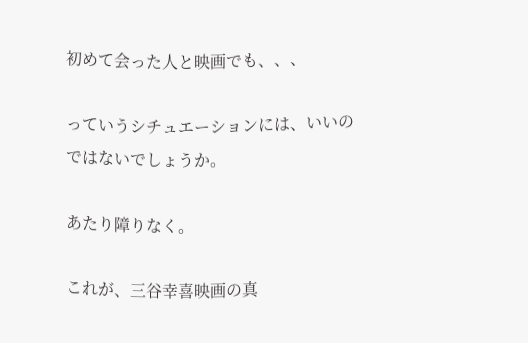初めて会った人と映画でも、、、

っていうシチュエーションには、いいのではないでしょうか。

あたり障りなく。

これが、三谷幸喜映画の真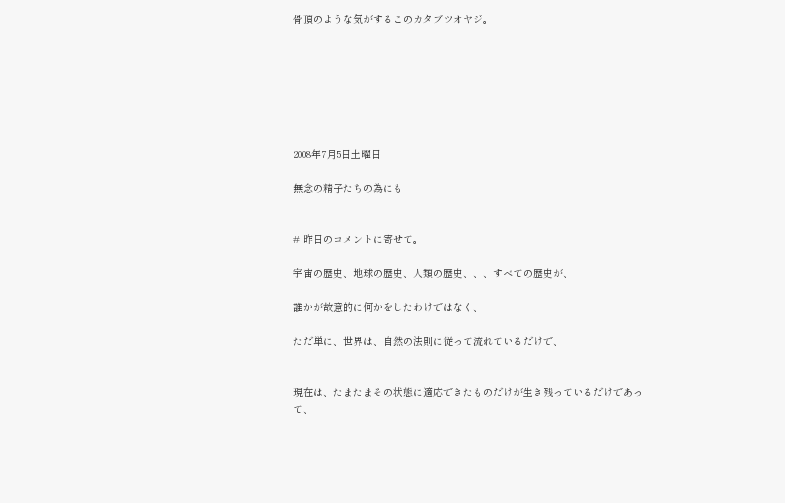骨頂のような気がするこのカタブツオヤジ。







2008年7月5日土曜日

無念の精子たちの為にも


# 昨日のコメントに寄せて。

宇宙の歴史、地球の歴史、人類の歴史、、、すべての歴史が、

誰かが故意的に何かをしたわけではなく、

ただ単に、世界は、自然の法則に従って流れているだけで、


現在は、たまたまその状態に適応できたものだけが生き残っているだけであって、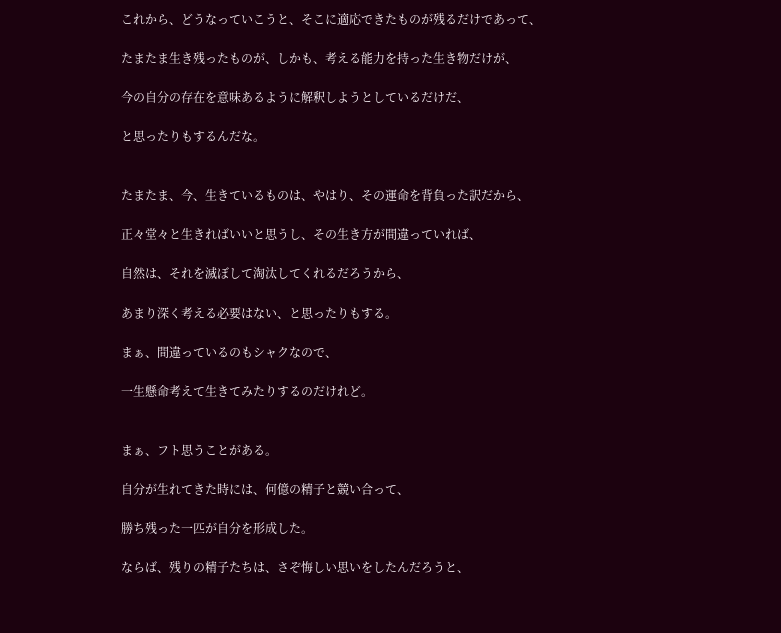これから、どうなっていこうと、そこに適応できたものが残るだけであって、

たまたま生き残ったものが、しかも、考える能力を持った生き物だけが、

今の自分の存在を意味あるように解釈しようとしているだけだ、

と思ったりもするんだな。


たまたま、今、生きているものは、やはり、その運命を背負った訳だから、

正々堂々と生きればいいと思うし、その生き方が間違っていれば、

自然は、それを滅ぼして淘汰してくれるだろうから、

あまり深く考える必要はない、と思ったりもする。

まぁ、間違っているのもシャクなので、

一生懸命考えて生きてみたりするのだけれど。


まぁ、フト思うことがある。

自分が生れてきた時には、何億の精子と競い合って、

勝ち残った一匹が自分を形成した。

ならば、残りの精子たちは、さぞ悔しい思いをしたんだろうと、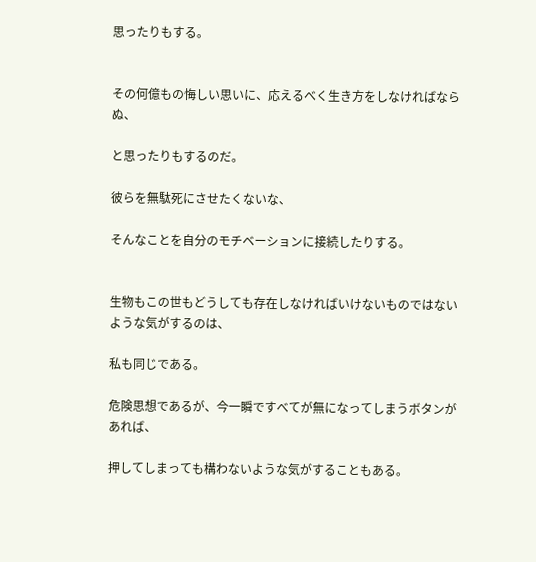思ったりもする。


その何億もの悔しい思いに、応えるべく生き方をしなければならぬ、

と思ったりもするのだ。

彼らを無駄死にさせたくないな、

そんなことを自分のモチベーションに接続したりする。


生物もこの世もどうしても存在しなければいけないものではないような気がするのは、

私も同じである。

危険思想であるが、今一瞬ですべてが無になってしまうボタンがあれば、

押してしまっても構わないような気がすることもある。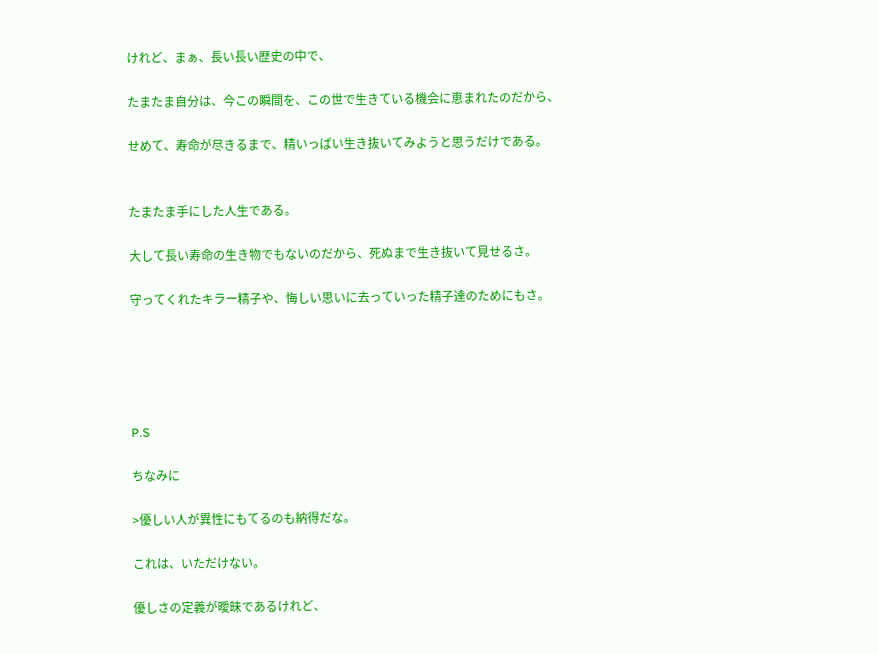けれど、まぁ、長い長い歴史の中で、

たまたま自分は、今この瞬間を、この世で生きている機会に恵まれたのだから、

せめて、寿命が尽きるまで、精いっぱい生き抜いてみようと思うだけである。


たまたま手にした人生である。

大して長い寿命の生き物でもないのだから、死ぬまで生き抜いて見せるさ。

守ってくれたキラー精子や、悔しい思いに去っていった精子達のためにもさ。





P.S

ちなみに

>優しい人が異性にもてるのも納得だな。

これは、いただけない。

優しさの定義が曖昧であるけれど、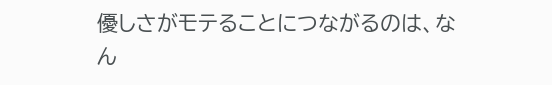優しさがモテることにつながるのは、なん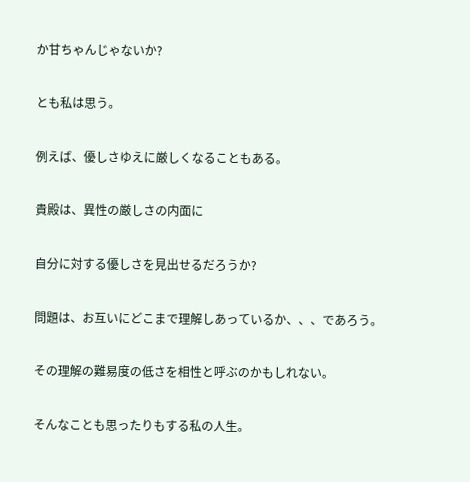か甘ちゃんじゃないか?

とも私は思う。

例えば、優しさゆえに厳しくなることもある。

貴殿は、異性の厳しさの内面に

自分に対する優しさを見出せるだろうか?

問題は、お互いにどこまで理解しあっているか、、、であろう。

その理解の難易度の低さを相性と呼ぶのかもしれない。

そんなことも思ったりもする私の人生。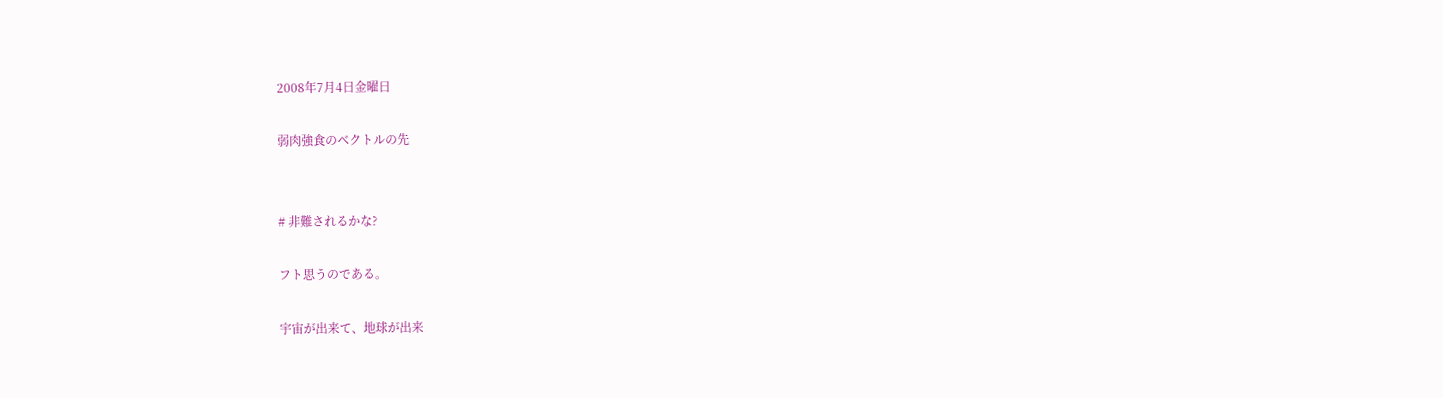2008年7月4日金曜日

弱肉強食のベクトルの先


# 非難されるかな?

フト思うのである。

宇宙が出来て、地球が出来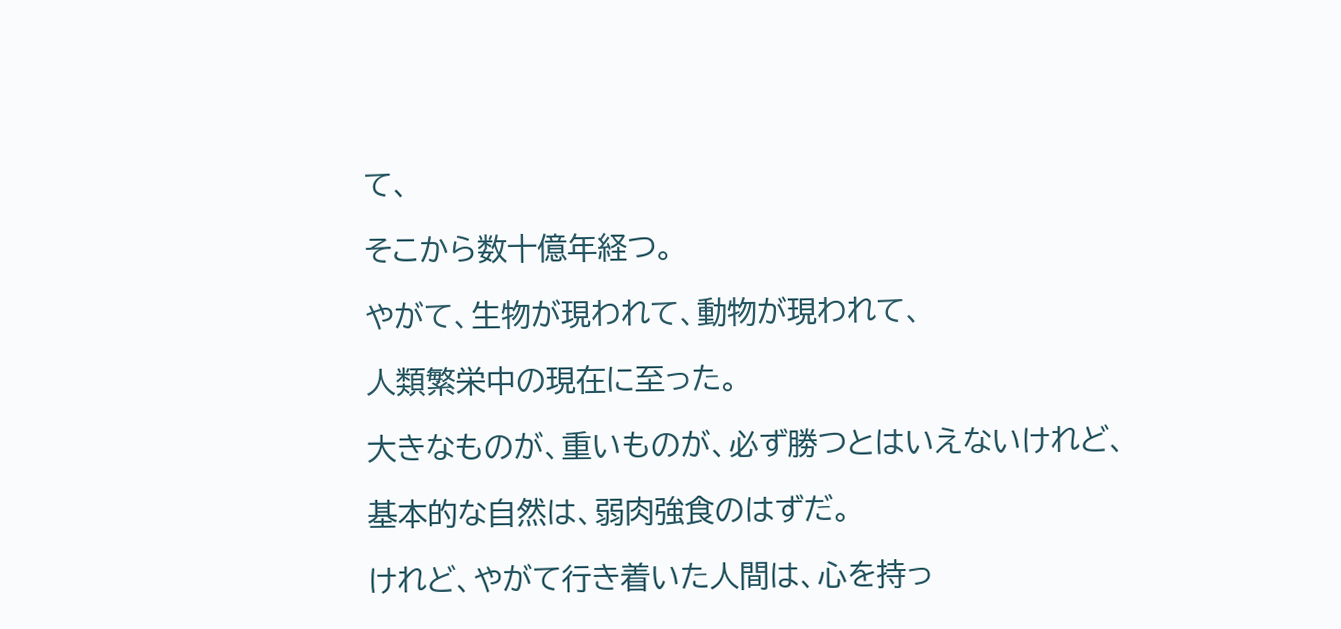て、

そこから数十億年経つ。

やがて、生物が現われて、動物が現われて、

人類繁栄中の現在に至った。

大きなものが、重いものが、必ず勝つとはいえないけれど、

基本的な自然は、弱肉強食のはずだ。

けれど、やがて行き着いた人間は、心を持っ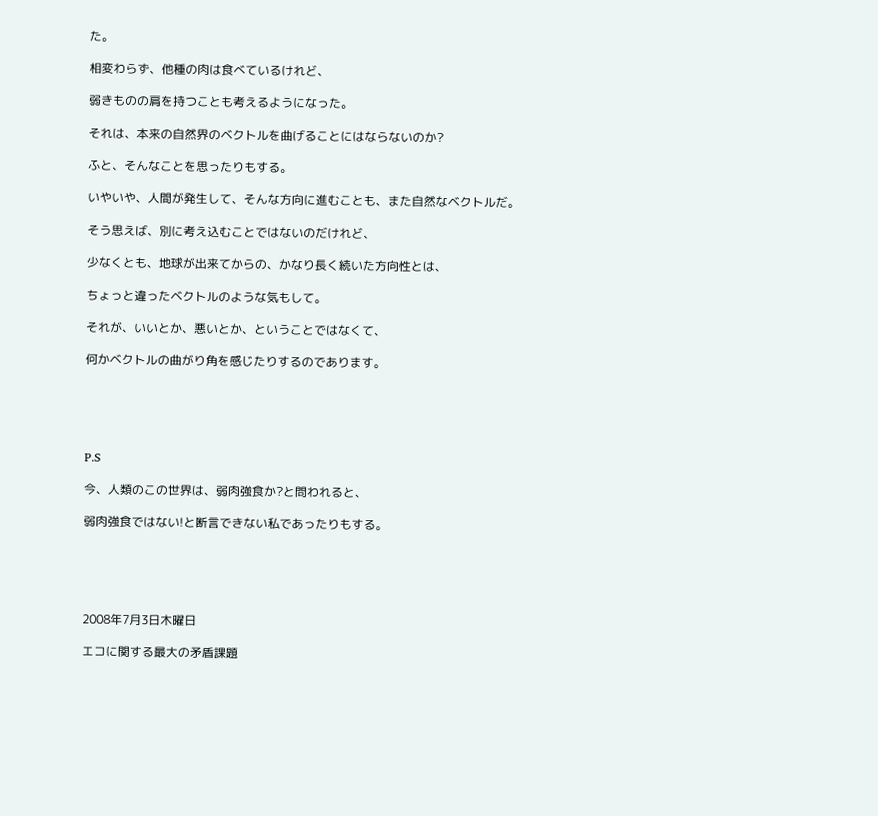た。

相変わらず、他種の肉は食べているけれど、

弱きものの肩を持つことも考えるようになった。

それは、本来の自然界のベクトルを曲げることにはならないのか?

ふと、そんなことを思ったりもする。

いやいや、人間が発生して、そんな方向に進むことも、また自然なベクトルだ。

そう思えば、別に考え込むことではないのだけれど、

少なくとも、地球が出来てからの、かなり長く続いた方向性とは、

ちょっと違ったベクトルのような気もして。

それが、いいとか、悪いとか、ということではなくて、

何かベクトルの曲がり角を感じたりするのであります。





P.S

今、人類のこの世界は、弱肉強食か?と問われると、

弱肉強食ではない!と断言できない私であったりもする。





2008年7月3日木曜日

エコに関する最大の矛盾課題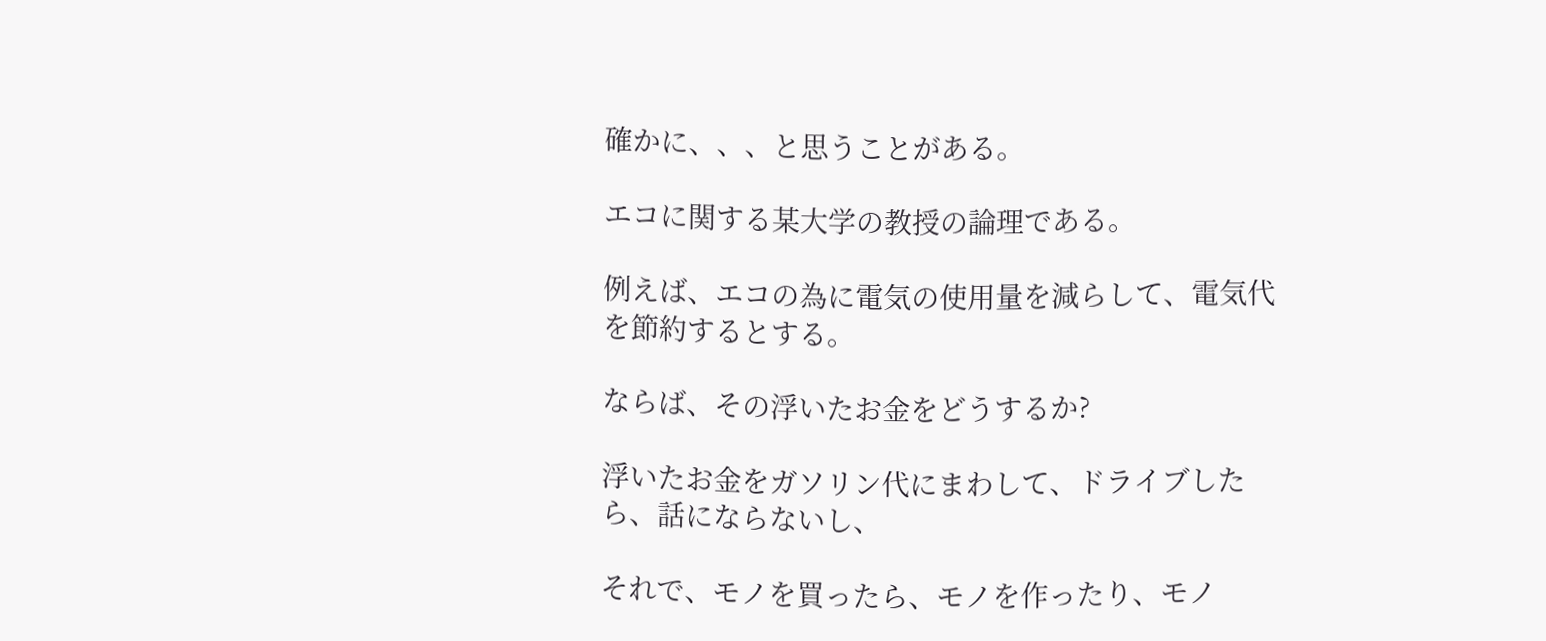確かに、、、と思うことがある。

エコに関する某大学の教授の論理である。

例えば、エコの為に電気の使用量を減らして、電気代を節約するとする。

ならば、その浮いたお金をどうするか?

浮いたお金をガソリン代にまわして、ドライブしたら、話にならないし、

それで、モノを買ったら、モノを作ったり、モノ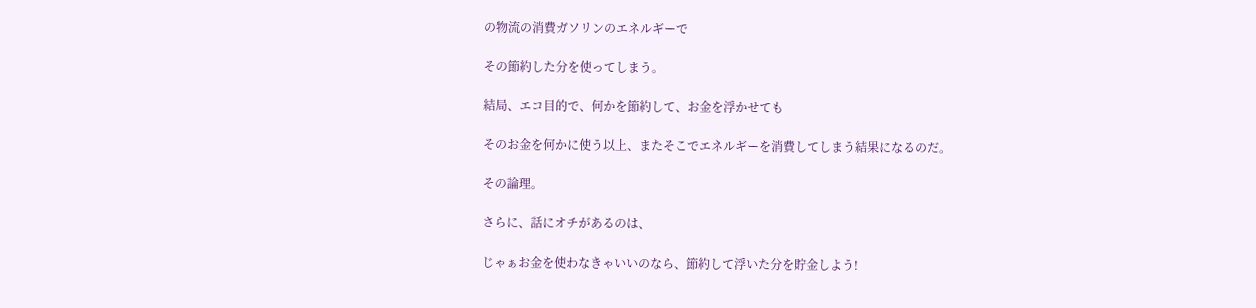の物流の消費ガソリンのエネルギーで

その節約した分を使ってしまう。

結局、エコ目的で、何かを節約して、お金を浮かせても

そのお金を何かに使う以上、またそこでエネルギーを消費してしまう結果になるのだ。

その論理。

さらに、話にオチがあるのは、

じゃぁお金を使わなきゃいいのなら、節約して浮いた分を貯金しよう!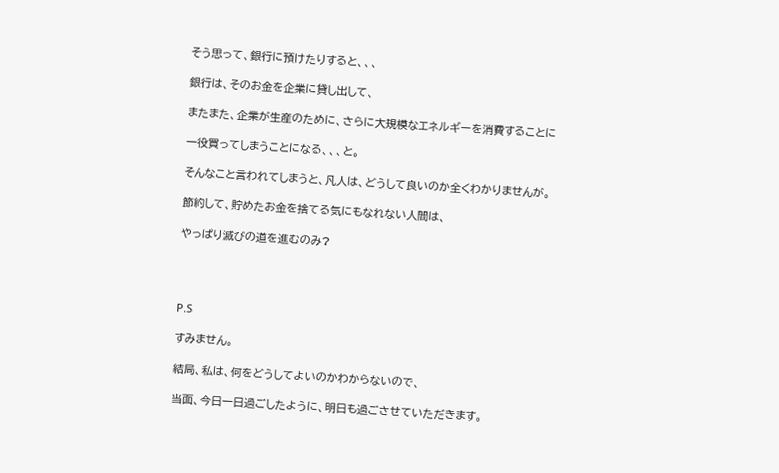そう思って、銀行に預けたりすると、、、

銀行は、そのお金を企業に貸し出して、

またまた、企業が生産のために、さらに大規模なエネルギーを消費することに

一役買ってしまうことになる、、、と。

そんなこと言われてしまうと、凡人は、どうして良いのか全くわかりませんが。

節約して、貯めたお金を捨てる気にもなれない人間は、

やっぱり滅びの道を進むのみ?




P.S

すみません。

結局、私は、何をどうしてよいのかわからないので、

当面、今日一日過ごしたように、明日も過ごさせていただきます。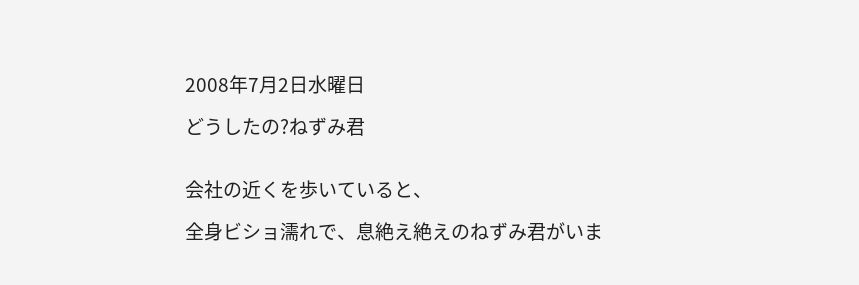2008年7月2日水曜日

どうしたの?ねずみ君


会社の近くを歩いていると、

全身ビショ濡れで、息絶え絶えのねずみ君がいま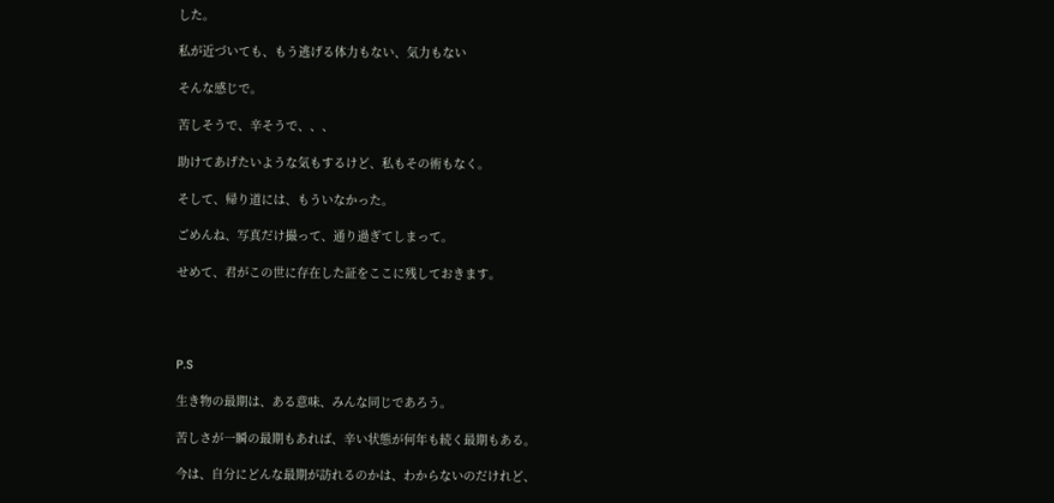した。

私が近づいても、もう逃げる体力もない、気力もない

そんな感じで。

苦しそうで、辛そうで、、、

助けてあげたいような気もするけど、私もその術もなく。

そして、帰り道には、もういなかった。

ごめんね、写真だけ撮って、通り過ぎてしまって。

せめて、君がこの世に存在した証をここに残しておきます。




P.S

生き物の最期は、ある意味、みんな同じであろう。

苦しさが一瞬の最期もあれば、辛い状態が何年も続く最期もある。

今は、自分にどんな最期が訪れるのかは、わからないのだけれど、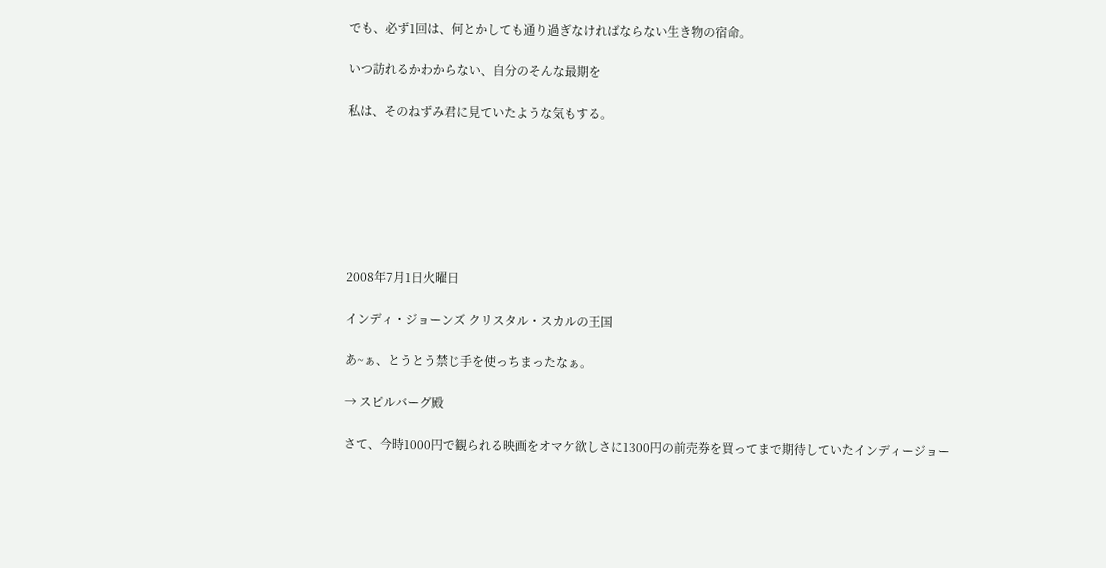でも、必ず1回は、何とかしても通り過ぎなければならない生き物の宿命。

いつ訪れるかわからない、自分のそんな最期を

私は、そのねずみ君に見ていたような気もする。







2008年7月1日火曜日

インディ・ジョーンズ クリスタル・スカルの王国

あ~ぁ、とうとう禁じ手を使っちまったなぁ。

→ スピルバーグ殿

さて、今時1000円で観られる映画をオマケ欲しさに1300円の前売券を買ってまで期待していたインディージョー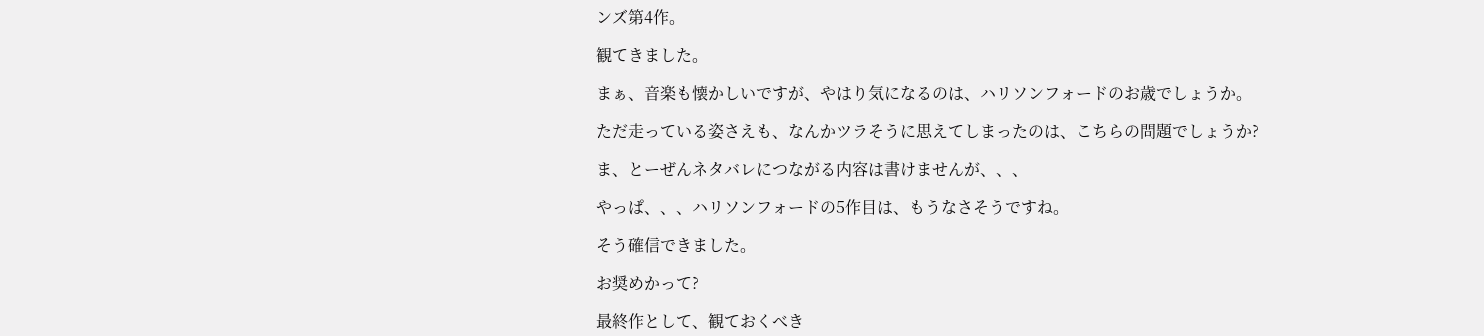ンズ第4作。

観てきました。

まぁ、音楽も懐かしいですが、やはり気になるのは、ハリソンフォードのお歳でしょうか。

ただ走っている姿さえも、なんかツラそうに思えてしまったのは、こちらの問題でしょうか?

ま、とーぜんネタバレにつながる内容は書けませんが、、、

やっぱ、、、ハリソンフォードの5作目は、もうなさそうですね。

そう確信できました。

お奨めかって?

最終作として、観ておくべき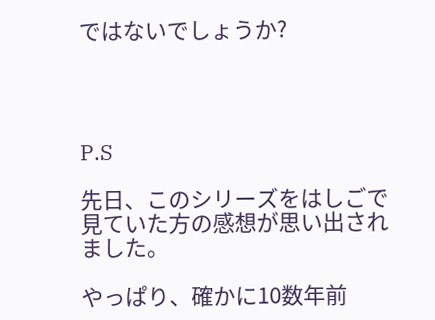ではないでしょうか?




P.S

先日、このシリーズをはしごで見ていた方の感想が思い出されました。

やっぱり、確かに10数年前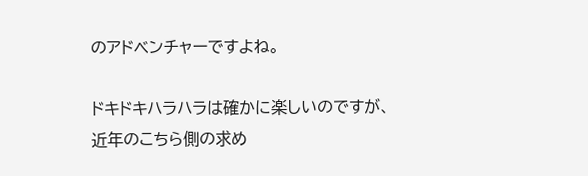のアドベンチャーですよね。

ドキドキハラハラは確かに楽しいのですが、
近年のこちら側の求め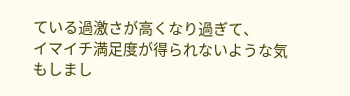ている過激さが高くなり過ぎて、
イマイチ満足度が得られないような気もしまし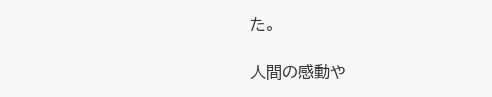た。

人間の感動や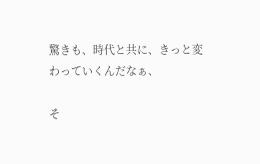驚きも、時代と共に、きっと変わっていくんだなぁ、

そ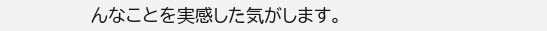んなことを実感した気がします。